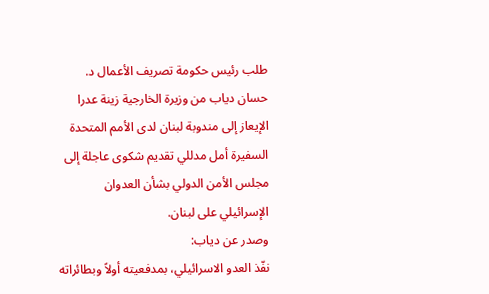طلب رئيس حكومة تصريف الأعمال د. حسان دياب من وزيرة الخارجية زينة عدرا الإيعاز إلى مندوبة لبنان لدى الأمم المتحدة السفيرة أمل مدللي تقديم شكوى عاجلة إلى مجلس الأمن الدولي بشأن العدوان الإسرائيلي على لبنان.
وصدر عن دياب:
نفّذ العدو الاسرائيلي، بمدفعيته أولاً وبطائراته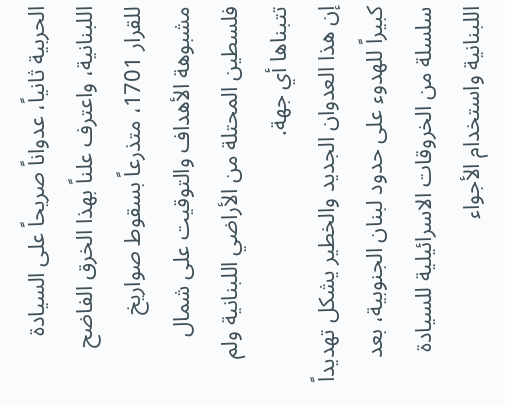الحربية ثانياً، عدواناً صريحاً على السيادة اللبنانية، واعترف علناً بهذا الخرق الفاضح للقرار 1701، متذرعاً بسقوط صواريخ مشبوهة الأهداف والتوقيت على شمال فلسطين المحتلة من الأراضي اللبنانية ولم تتبناها أي جهة.
إن هذا العدوان الجديد والخطير يشكل تهديداً كبيراً للهدوء على حدود لبنان الجنوبية، بعد سلسلة من الخروقات الاسرائيلية للسيادة اللبنانية واستخدام الأجواء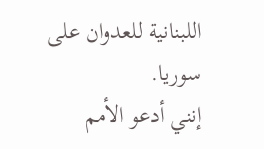اللبنانية للعدوان على سوريا.
إنني أدعو الأمم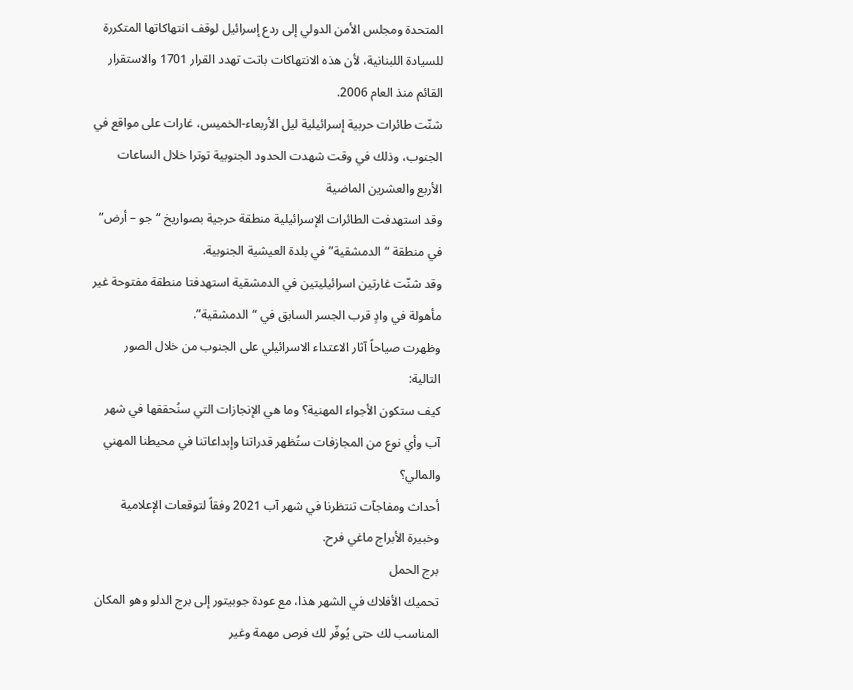المتحدة ومجلس الأمن الدولي إلى ردع إسرائيل لوقف انتهاكاتها المتكررة للسيادة اللبنانية، لأن هذه الانتهاكات باتت تهدد القرار 1701 والاستقرار القائم منذ العام 2006.
شنّت طائرات حربية إسرائيلية ليل الأربعاء-الخميس، غارات على مواقع في الجنوب، وذلك في وقت شهدت الحدود الجنوبية توترا خلال الساعات الأربع والعشرين الماضية
وقد استهدفت الطائرات الإسرائيلية منطقة حرجية بصواريخ “جو – أرض” في منطقة “الدمشقية” في بلدة العيشية الجنوبية.
وقد شنّت غارتين اسرائيليتين في الدمشقية استهدفتا منطقة مفتوحة غير مأهولة في وادٍ قرب الجسر السابق في “الدمشقية”.
وظهرت صياحاً آثار الاعتداء الاسرائيلي على الجنوب من خلال الصور التالية:
كيف ستكون الأجواء المهنية؟ وما هي الإنجازات التي سنُحققها في شهر آب وأي نوع من المجازفات ستُظهر قدراتنا وإبداعاتنا في محيطنا المهني والمالي؟
أحداث ومفاجآت تنتظرنا في شهر آب 2021 وفقاً لتوقعات الإعلامية وخبيرة الأبراج ماغي فرح.
برج الحمل
تحميك الأفلاك في الشهر هذا، مع عودة جوبيتور إلى برج الدلو وهو المكان المناسب لك حتى يُوفّر لك فرص مهمة وغير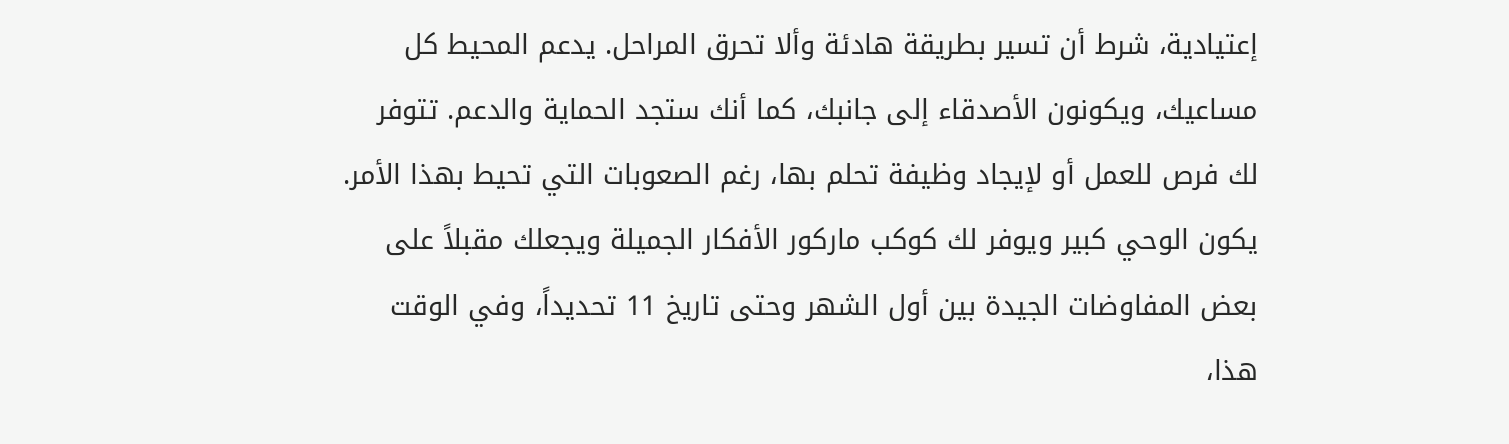إعتيادية، شرط أن تسير بطريقة هادئة وألا تحرق المراحل. يدعم المحيط كل مساعيك، ويكونون الأصدقاء إلى جانبك، كما أنك ستجد الحماية والدعم. تتوفر لك فرص للعمل أو لإيجاد وظيفة تحلم بها، رغم الصعوبات التي تحيط بهذا الأمر. يكون الوحي كبير ويوفر لك كوكب ماركور الأفكار الجميلة ويجعلك مقبلاً على بعض المفاوضات الجيدة بين أول الشهر وحتى تاريخ 11 تحديداً، وفي الوقت هذا،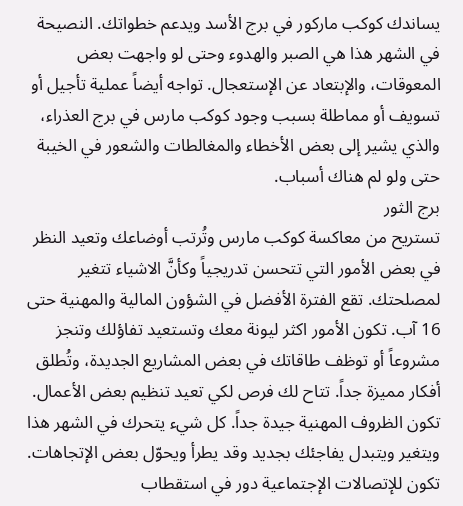يساندك کوکب مارکور في برج الأسد ويدعم خطواتك. النصيحة في الشهر هذا هي الصبر والهدوء وحتى لو واجهت بعض المعوقات، والإبتعاد عن الإستعجال. تواجه أيضاً عملية تأجيل أو تسويف أو مماطلة بسبب وجود کوکب مارس في برج العذراء، والذي يشير إلى بعض الأخطاء والمغالطات والشعور في الخيبة حتى ولو لم هناك أسباب.
برج الثور
تستريح من معاكسة کوکب مارس وتُرتب أوضاعك وتعيد النظر في بعض الأمور التي تتحسن تدريجياً وكأنَّ الاشياء تتغير لمصلحتك. تقع الفترة الأفضل في الشؤون المالية والمهنية حتى 16 آب. تكون الأمور اكثر ليونة معك وتستعيد تفاؤلك وتنجز مشروعاً أو توظف طاقاتك في بعض المشاريع الجديدة، وتُطلق أفكار مميزة جداً. تتاح لك فرص لكي تعيد تنظيم بعض الأعمال. تكون الظروف المهنية جيدة جداً. كل شيء يتحرك في الشهر هذا ويتغير ويتبدل يفاجئك بجديد وقد يطرأ ويحوّل بعض الإتجاهات. تكون للإتصالات الإجتماعية دور في استقطاب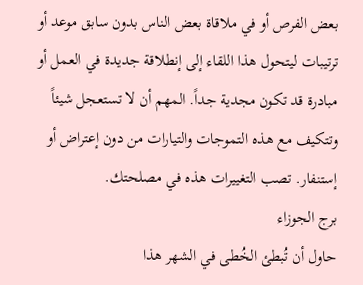بعض الفرص أو في ملاقاة بعض الناس بدون سابق موعد أو ترتیبات ليتحول هذا اللقاء إلى إنطلاقة جديدة في العمل أو مبادرة قد تكون مجدية جداً. المهم أن لا تستعجل شيئاً وتتكيف مع هذه التموجات والتيارات من دون إعتراض أو إستنفار. تصب التغييرات هذه في مصلحتك.
برج الجوزاء
حاول أن تُبطئ الخُطى في الشهر هذا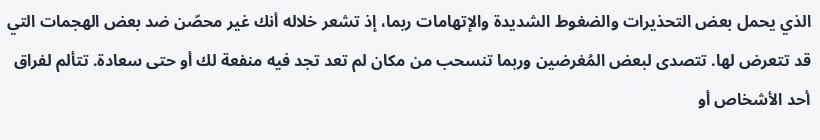الذي يحمل بعض التحذيرات والضغوط الشديدة والإتهامات ربما، إذ تشعر خلاله أنك غير محصّن ضد بعض الهجمات التي قد تتعرض لها. تتصدى لبعض المُغرضين وربما تنسحب من مكان لم تعد تجد فيه منفعة لك أو حتى سعادة. تتألم لفراق أحد الأشخاص أو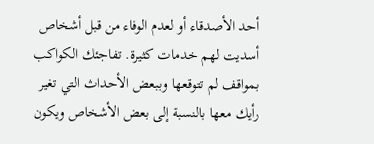أحد الأصدقاء أو لعدم الوفاء من قبل أشخاص أسديت لهم خدمات كثيرة. تفاجئك الكواكب بمواقف لم تتوقعها وببعض الأحداث التي تغیر رأيك معها بالنسبة إلى بعض الأشخاص ويكون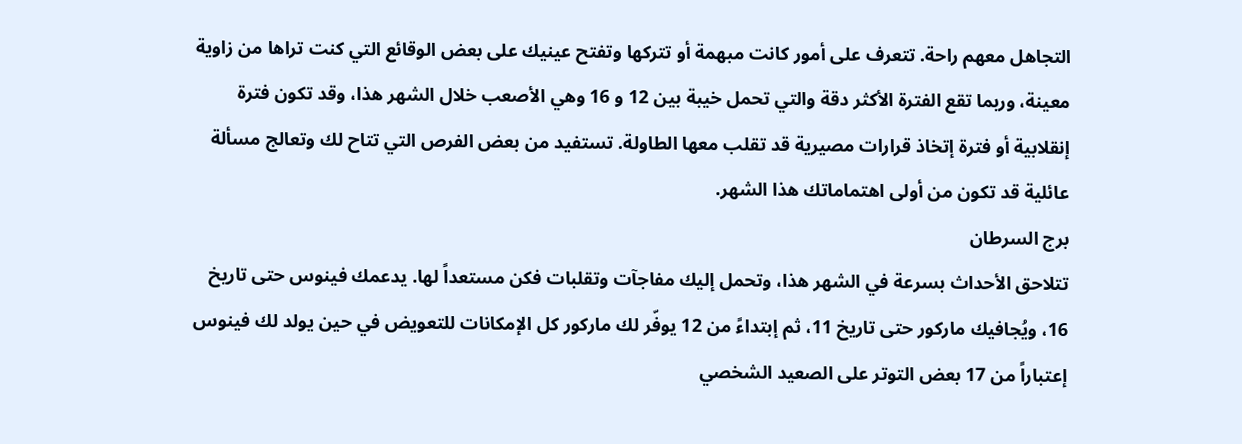التجاهل معهم راحة. تتعرف على أمور كانت مبهمة أو تتركها وتفتح عينيك على بعض الوقائع التي كنت تراها من زاوية معينة، وربما تقع الفترة الأكثر دقة والتي تحمل خيبة بين 12 و 16 وهي الأصعب خلال الشهر هذا، وقد تكون فترة إنقلابية أو فترة إتخاذ قرارات مصيرية قد تقلب معها الطاولة. تستفيد من بعض الفرص التي تتاح لك وتعالج مسألة عائلية قد تكون من أولى اهتماماتك هذا الشهر.
برج السرطان
تتلاحق الأحداث بسرعة في الشهر هذا، وتحمل إليك مفاجآت وتقلبات فكن مستعداً لها. يدعمك فينوس حتى تاريخ 16، ويُجافيك مارکور حتى تاريخ 11، ثم إبتداءً من 12 يوفّر لك مارکور كل الإمكانات للتعويض في حين يولد لك فينوس إعتباراً من 17 بعض التوتر على الصعيد الشخصي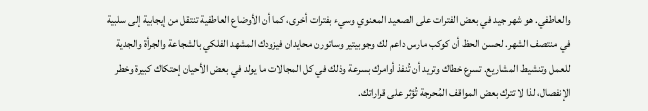والعاطفي. هو شهر جيد في بعض الفترات على الصعيد المعنوي وسيء بفترات أخرى، كما أن الأوضاع العاطفية تنتقل من إيجابية إلى سلبية في منتصف الشهر. لحسن الحظ أن كوكب مارس داعم لك وجوبيتير وساتورن محايدان فيزودك المشهد الفلكي بالشجاعة والجرأة والجدية للعمل وتنشيط المشاريع. تسرع خطاك وتريد أن تُنفذ أوامرك بسرعة وذلك في كل المجالات ما يولد في بعض الأحيان إحتكاك كبيرة وخطر الإنفصال، لذا لا تترك بعض المواقف المُحرجة تُؤثر على قراراتك.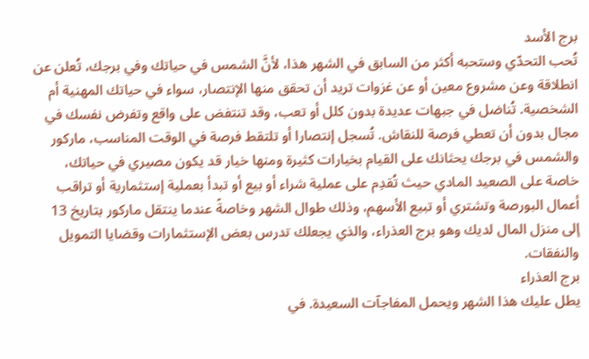برج الأسد
تُحب التحدّي وستحبه أكثر من السابق في الشهر هذا، لأنَّ الشمس في حياتك وفي برجك، تُعلن عن انطلاقة وعن مشروع معين أو عن غزوات تريد أن تحقق منها الإنتصار، سواء في حياتك المهنية أم الشخصية. تُناضل في جبهات عديدة بدون كلل أو تعب، وقد تنتفض على واقع وتفرض نفسك في مجال بدون أن تعطي فرصة للنقاش. تُسجل إنتصارا أو تلتقط فرصة في الوقت المناسب، مارکور والشمس في برجك يحثانك على القيام بخيارات كثيرة ومنها خيار قد يكون مصيري في حياتك، خاصة على الصعيد المادي حيث تُقدِم على عملية شراء أو بيع أو تبدأ بعملية إستثمارية أو تراقب أعمال البورصة وتشتري أو تبيع الأسهم، وذلك طوال الشهر وخاصةً عندما ينتقل مارکور بتاريخ 13 إلى منزل المال لديك وهو برج العذراء، والذي يجعلك تدرس بعض الإستثمارات وقضايا التمويل والنفقات.
برج العذراء
يطل عليك هذا الشهر ويحمل المفاجآت السعيدة. في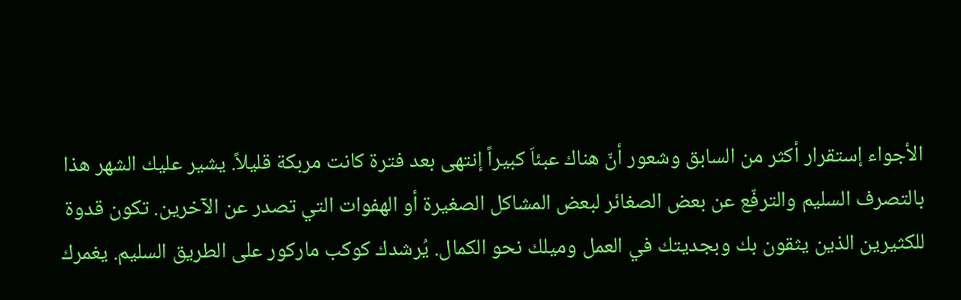الأجواء إستقرار أكثر من السابق وشعور أنّ هناك عبئاَ كبيراً إنتهى بعد فترة كانت مربكة قليلاً. يشير عليك الشهر هذا بالتصرف السليم والترفّع عن بعض الصغائر لبعض المشاكل الصغيرة أو الهفوات التي تصدر عن الآخرين. تكون قدوة للكثيرين الذين يثقون بك وبجديتك في العمل وميلك نحو الكمال. يُرشدك كوكب ماركور على الطريق السليم. يغمرك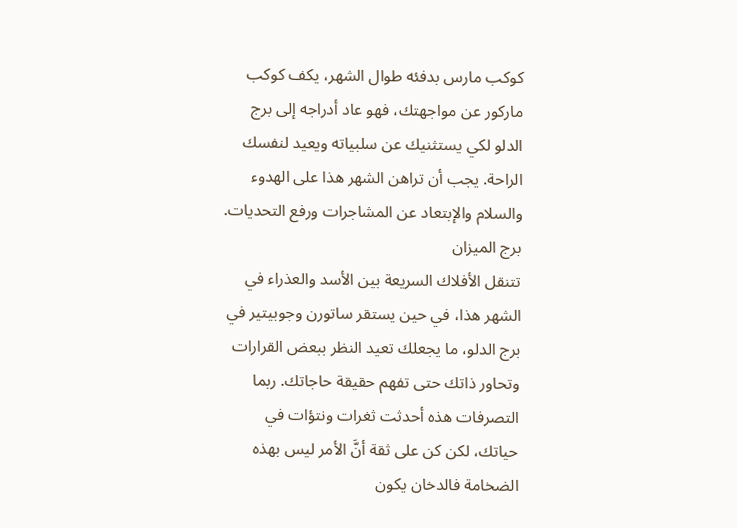كوكب مارس بدفئه طوال الشهر، يكف کوکب مارکور عن مواجهتك، فهو عاد أدراجه إلى برج الدلو لكي يستثنيك عن سلبياته ويعيد لنفسك الراحة. يجب أن تراهن الشهر هذا على الهدوء والسلام والإبتعاد عن المشاجرات ورفع التحديات.
برج الميزان
تتنقل الأفلاك السريعة بين الأسد والعذراء في الشهر هذا، في حين يستقر ساتورن وجوبيتير في برج الدلو، ما يجعلك تعيد النظر ببعض القرارات وتحاور ذاتك حتى تفهم حقيقة حاجاتك. ربما التصرفات هذه أحدثت ثغرات ونتؤات في حياتك، لكن كن على ثقة أنَّ الأمر ليس بهذه الضخامة فالدخان يكون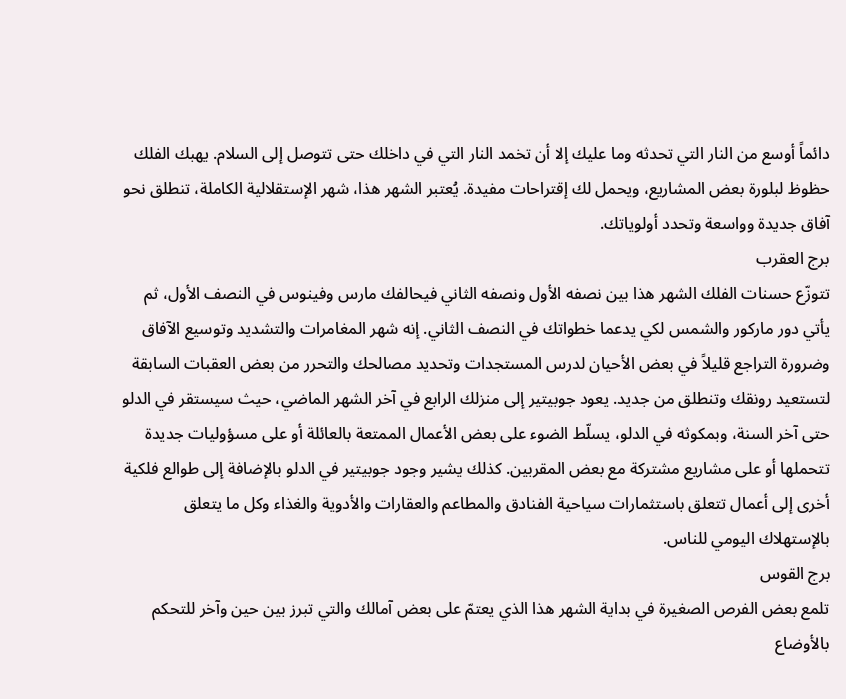دائماً أوسع من النار التي تحدثه وما عليك إلا أن تخمد النار التي في داخلك حتى تتوصل إلى السلام. يهبك الفلك حظوظ لبلورة بعض المشاريع، ويحمل لك إقتراحات مفيدة. يُعتبر الشهر هذا، شهر الإستقلالية الكاملة، تنطلق نحو آفاق جديدة وواسعة وتحدد أولوياتك.
برج العقرب
تتوزّع حسنات الفلك الشهر هذا بين نصفه الأول ونصفه الثاني فيحالفك مارس وفينوس في النصف الأول، ثم يأتي دور ماركور والشمس لكي يدعما خطواتك في النصف الثاني. إنه شهر المغامرات والتشديد وتوسيع الآفاق وضرورة التراجع قليلاً في بعض الأحيان لدرس المستجدات وتحديد مصالحك والتحرر من بعض العقبات السابقة لتستعيد رونقك وتنطلق من جديد. يعود جوبيتير إلى منزلك الرابع في آخر الشهر الماضي، حيث سيستقر في الدلو حتى آخر السنة، وبمكوثه في الدلو، يسلّط الضوء على بعض الأعمال الممتعة بالعائلة أو على مسؤوليات جديدة تتحملها أو على مشاريع مشتركة مع بعض المقربين. كذلك يشير وجود جوبيتير في الدلو بالإضافة إلى طوالع فلكية أخرى إلى أعمال تتعلق باستثمارات سياحية الفنادق والمطاعم والعقارات والأدوية والغذاء وكل ما يتعلق بالإستهلاك اليومي للناس.
برج القوس
تلمع بعض الفرص الصغيرة في بداية الشهر هذا الذي يعتمّ على بعض آمالك والتي تبرز بين حين وآخر للتحكم بالأوضاع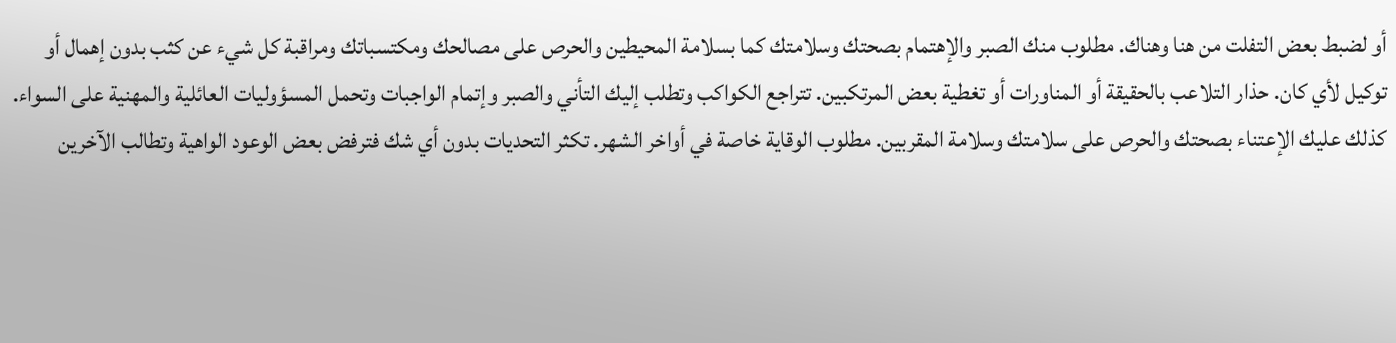أو لضبط بعض التفلت من هنا وهناك. مطلوب منك الصبر والإهتمام بصحتك وسلامتك كما بسلامة المحيطين والحرص على مصالحك ومكتسباتك ومراقبة كل شيء عن كثب بدون إهمال أو توكيل لأي كان. حذار التلاعب بالحقيقة أو المناورات أو تغطية بعض المرتكبين. تتراجع الكواكب وتطلب إليك التأني والصبر وإتمام الواجبات وتحمل المسؤوليات العائلية والمهنية على السواء. كذلك عليك الإعتناء بصحتك والحرص على سلامتك وسلامة المقربين. مطلوب الوقاية خاصة في أواخر الشهر. تكثر التحديات بدون أي شك فترفض بعض الوعود الواهية وتطالب الآخرين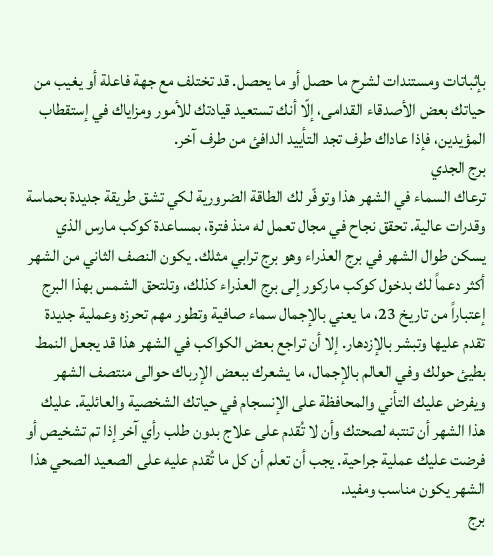بإثباتات ومستندات لشرح ما حصل أو ما يحصل. قد تختلف مع جهة فاعلة أو يغيب من حياتك بعض الأصدقاء القدامى، إلّا أنك تستعيد قيادتك للأمور ومزاياك في إستقطاب المؤيدين، فإذا عاداك طرف تجد التأييد الدافئ من طرف آخر.
برج الجدي
ترعاك السماء في الشهر هذا وتوفّر لك الطاقة الضرورية لكي تشق طريقة جديدة بحماسة وقدرات عالية. تحقق نجاح في مجال تعمل له منذ فترة، بمساعدة كوكب مارس الذي يسكن طوال الشهر في برج العذراء وهو برج ترابي مثلك. يكون النصف الثاني من الشهر أكثر دعماً لك بدخول کوکب مارکور إلى برج العذراء كذلك، وتلتحق الشمس بهذا البرج إعتباراً من تاريخ 23، ما يعني بالإجمال سماء صافية وتطور مهم تحرزه وعملية جديدة تقدم عليها وتبشر بالإزدهار. إلا أن تراجع بعض الكواكب في الشهر هذا قد يجعل النمط بطيئ حولك وفي العالم بالإجمال، ما يشعرك ببعض الإرباك حوالى منتصف الشهر ويفرض عليك التأني والمحافظة على الإنسجام في حياتك الشخصية والعائلية. عليك هذا الشهر أن تنتبه لصحتك وأن لا تُقدم على علاج بدون طلب رأي آخر إذا تم تشخيص أو فرضت عليك عملية جراحية. يجب أن تعلم أن كل ما تُقدم عليه على الصعيد الصحي هذا الشهر يكون مناسب ومفيد.
برج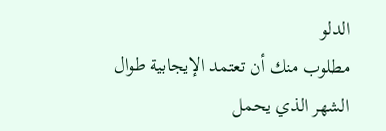الدلو
مطلوب منك أن تعتمد الإيجابية طوال الشهر الذي يحمل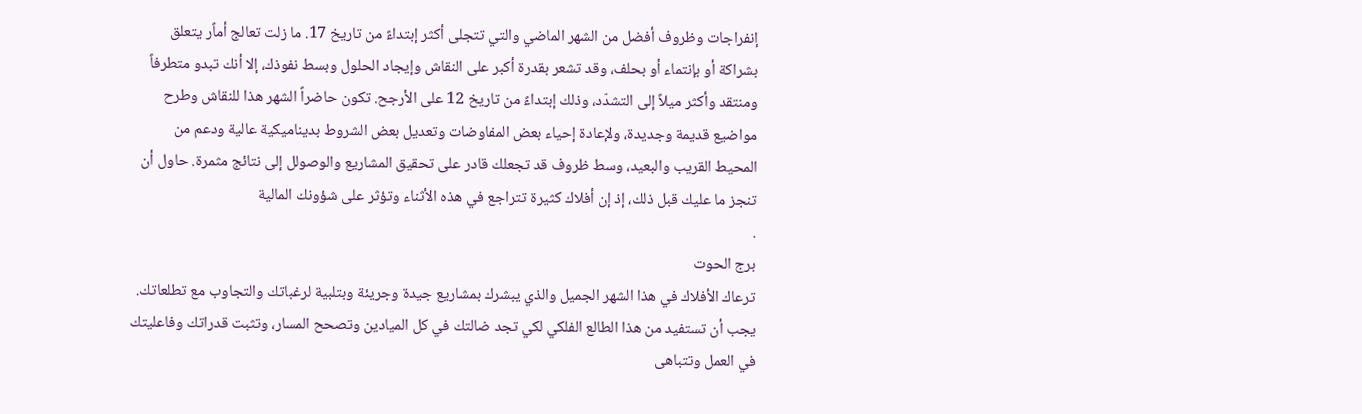إنفراجات وظروف أفضل من الشهر الماضي والتي تتجلى أكثر إبتداءً من تاريخ 17. ما زلت تعالج أماًر يتعلق بشراكة أو بإنتماء أو بحلف، وقد تشعر بقدرة أكبر على النقاش وإيجاد الحلول وبسط نفوذك، إلا أنك تبدو متطرفاً ومنتقد وأكثر ميلاً إلى التشدّد، وذلك إبتداءً من تاريخ 12 على الأرجح. تكون حاضراً الشهر هذا للنقاش وطرح مواضيع قديمة وجديدة، ولإعادة إحياء بعض المفاوضات وتعديل بعض الشروط بديناميكية عالية ودعم من المحيط القريب والبعيد، وسط ظروف قد تجعلك قادر على تحقيق المشاريع والوصولل إلى نتائج مثمرة. حاول أن تنجز ما عليك قبل ذلك، إذ إن أفلاك كثيرة تتراجع في هذه الأثناء وتؤثر على شؤونك المالية
.
برج الحوت
ترعاك الأفلاك في هذا الشهر الجميل والذي يبشرك بمشاريع جيدة وجريئة وبتلبية لرغباتك والتجاوب مع تطلعاتك. يجب أن تستفيد من هذا الطالع الفلكي لكي تجد ضالتك في كل الميادين وتصحح المسار، وتثبت قدراتك وفاعليتك في العمل وتتباهى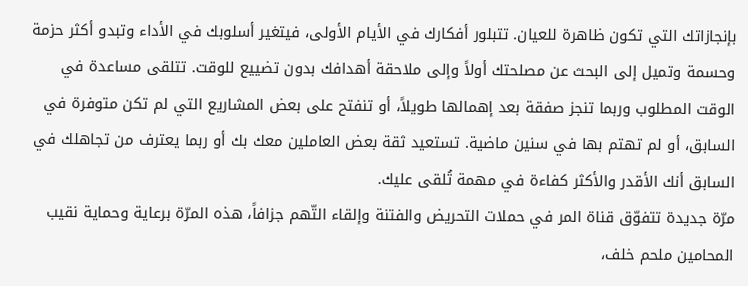بإنجازاتك التي تكون ظاهرة للعيان. تتبلور أفكارك في الأيام الأولى، فيتغير أسلوبك في الأداء وتبدو أكثر حزمة وحسمة وتميل إلى البحث عن مصلحتك أولاً وإلى ملاحقة أهدافك بدون تضييع للوقت. تتلقى مساعدة في الوقت المطلوب وربما تنجز صفقة بعد إهمالها طويلاً، أو تنفتح على بعض المشاريع التي لم تكن متوفرة في السابق، أو لم تهتم بها في سنين ماضية. تستعيد ثقة بعض العاملين معك بك أو ربما يعترف من تجاهلك في السابق أنك الأقدر والأكثر كفاءة في مهمة تُلقى عليك.
مرّة جديدة تتفوّق قناة المر في حملات التحريض والفتنة وإلقاء التّهم جزافاً، هذه المرّة برعاية وحماية نقيب المحامين ملحم خلف،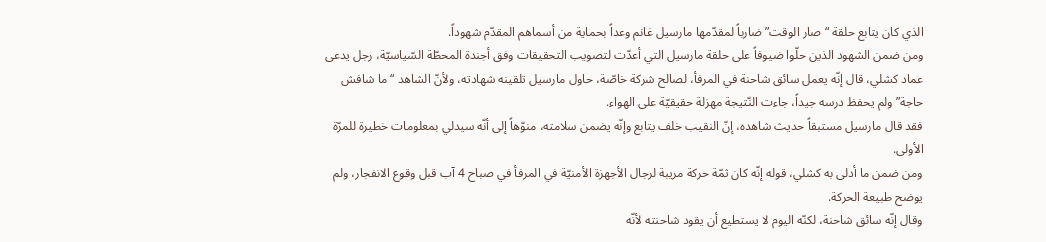الذي كان يتابع حلقة “صار الوقت” ضارباً لمقدّمها مارسيل غانم وعداً بحماية من أسماهم المقدّم شهوداً.
ومن ضمن الشهود الذين حلّوا ضيوفاً على حلقة مارسيل التي أعدّت لتصويب التحقيقات وفق أجندة المحطّة السّياسيّة، رجل يدعى عماد كشلي، قال إنّه يعمل سائق شاحنة في المرفأ، لصالح شركة خاصّة، حاول مارسيل تلقينه شهادته، ولأنّ الشاهد “ما شافش حاجة” ولم يحفظ درسه جيداً، جاءت النّتيجة مهزلة حقيقيّة على الهواء.
فقد قال مارسيل مستبقاً حديث شاهده، إنّ النقيب خلف يتابع وإنّه يضمن سلامته، منوّهاً إلى أنّه سيدلي بمعلومات خطيرة للمرّة الأولى.
ومن ضمن ما أدلى به كشلي، قوله إنّه كان ثمّة حركة مريبة لرجال الأجهزة الأمنيّة في المرفأ في صباح 4 آب قبل وقوع الانفجار، ولم يوضح طبيعة الحركة.
وقال إنّه سائق شاحنة، لكنّه اليوم لا يستطيع أن يقود شاحنته لأنّه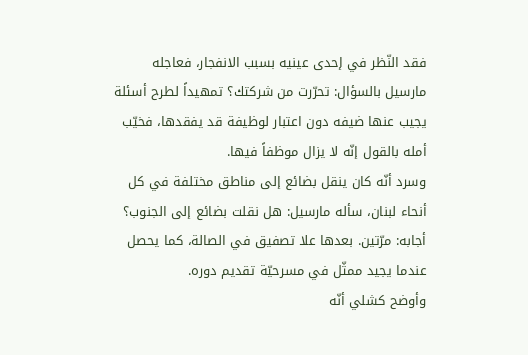فقد النّظر في إحدى عينيه بسبب الانفجار، فعاجله مارسيل بالسؤال: تحرّرت من شركتك؟ تمهيداً لطرح أسئلة يجيب عنها ضيفه دون اعتبار لوظيفة قد يفقدها، فخيّب أمله بالقول إنّه لا يزال موظفاً فيها.
وسرد أنّه كان ينقل بضائع إلى مناطق مختلفة في كل أنحاء لبنان، سأله مارسيل: هل نقلت بضائع إلى الجنوب؟ أجابه: مرّتين. بعدها علا تصفيق في الصالة، كما يحصل عندما يجيد ممثّل في مسرحيّة تقديم دوره.
وأوضح كشلي أنّه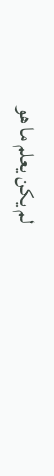لم يكن يعلم ما هو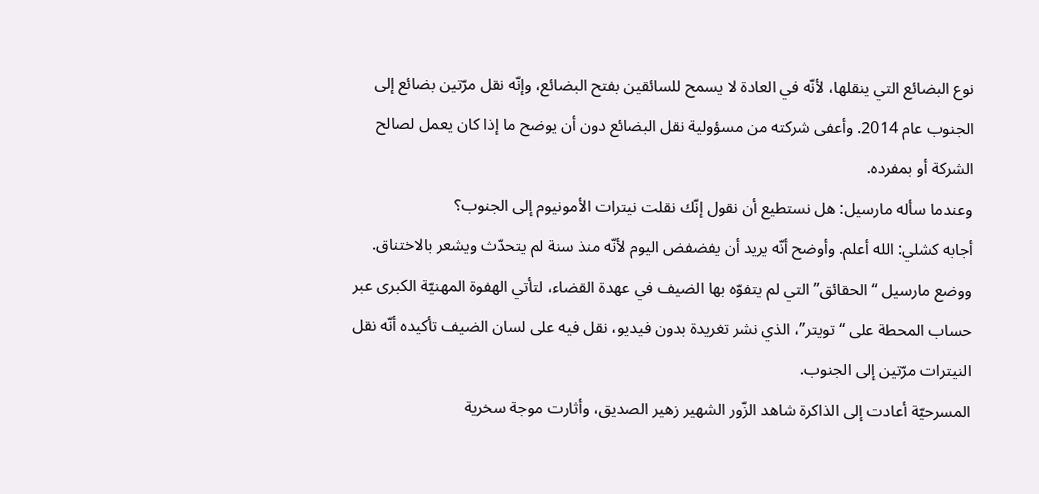نوع البضائع التي ينقلها، لأنّه في العادة لا يسمح للسائقين بفتح البضائع، وإنّه نقل مرّتين بضائع إلى الجنوب عام 2014. وأعفى شركته من مسؤولية نقل البضائع دون أن يوضح ما إذا كان يعمل لصالح الشركة أو بمفرده.
وعندما سأله مارسيل: هل نستطيع أن نقول إنّك نقلت نيترات الأمونيوم إلى الجنوب؟
أجابه كشلي: الله أعلم. وأوضح أنّه يريد أن يفضفض اليوم لأنّه منذ سنة لم يتحدّث ويشعر بالاختناق.
ووضع مارسيل “الحقائق” التي لم يتفوّه بها الضيف في عهدة القضاء، لتأتي الهفوة المهنيّة الكبرى عبر حساب المحطة على “تويتر”، الذي نشر تغريدة بدون فيديو، نقل فيه على لسان الضيف تأكيده أنّه نقل النيترات مرّتين إلى الجنوب.
المسرحيّة أعادت إلى الذاكرة شاهد الزّور الشهير زهير الصديق، وأثارت موجة سخرية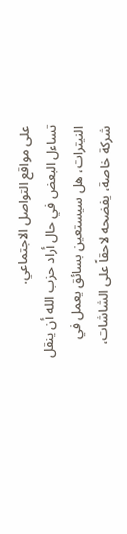على مواقع التواصل الاجتماعي.
تساءل البعض في حال أراد حزب الله أن ينقل النيترات، هل سيستعين بسائق يعمل في شركة خاصة، يفضحه لاحقاً على الشاشات،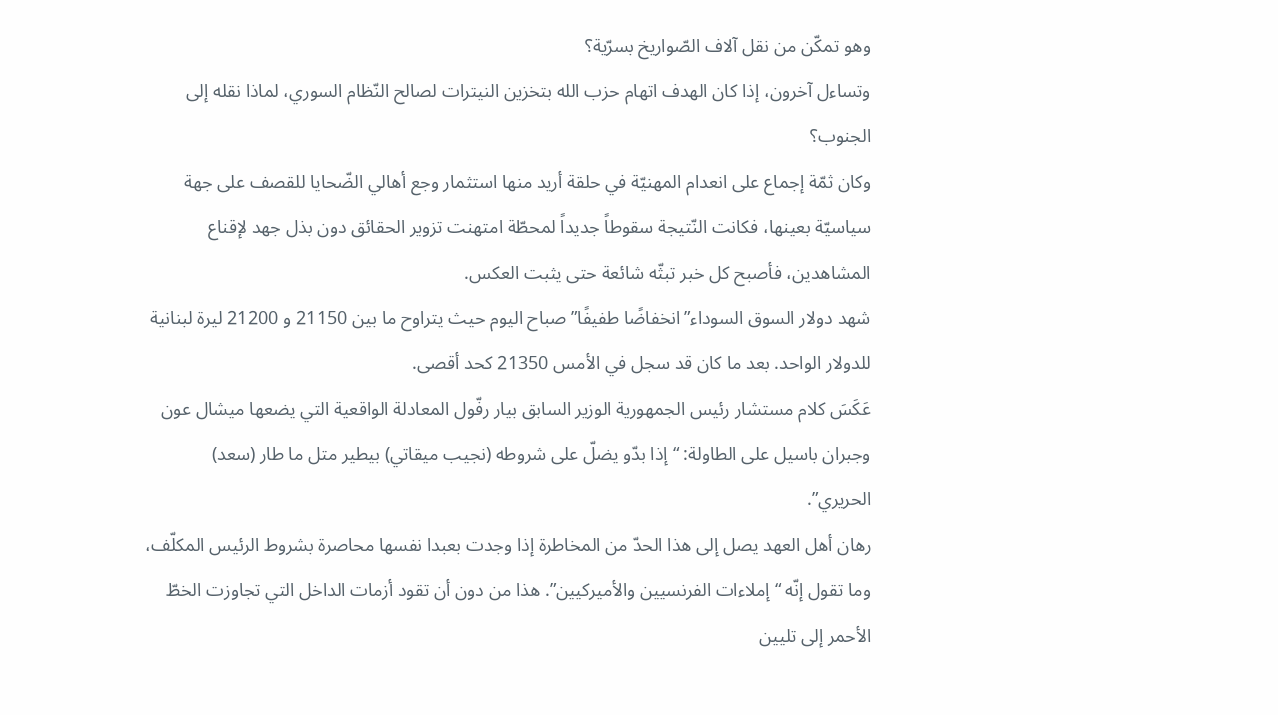وهو تمكّن من نقل آلاف الصّواريخ بسرّية؟
وتساءل آخرون، إذا كان الهدف اتهام حزب الله بتخزين النيترات لصالح النّظام السوري، لماذا نقله إلى الجنوب؟
وكان ثمّة إجماع على انعدام المهنيّة في حلقة أريد منها استثمار وجع أهالي الضّحايا للقصف على جهة سياسيّة بعينها، فكانت النّتيجة سقوطاً جديداً لمحطّة امتهنت تزوير الحقائق دون بذل جهد لإقناع المشاهدين، فأصبح كل خبر تبثّه شائعة حتى يثبت العكس.
شهد دولار السوق السوداء”انخفاضًا طفيفًا” صباح اليوم حيث يتراوح ما بين 21150 و 21200 ليرة لبنانية للدولار الواحد. بعد ما كان قد سجل في الأمس 21350 كحد أقصى.
عَكَسَ كلام مستشار رئيس الجمهورية الوزير السابق بيار رفّول المعادلة الواقعية التي يضعها ميشال عون وجبران باسيل على الطاولة: “إذا بدّو يضلّ على شروطه (نجيب ميقاتي) بيطير متل ما طار (سعد) الحريري”.
رهان أهل العهد يصل إلى هذا الحدّ من المخاطرة إذا وجدت بعبدا نفسها محاصرة بشروط الرئيس المكلّف، وما تقول إنّه “إملاءات الفرنسيين والأميركيين”. هذا من دون أن تقود أزمات الداخل التي تجاوزت الخطّ الأحمر إلى تليين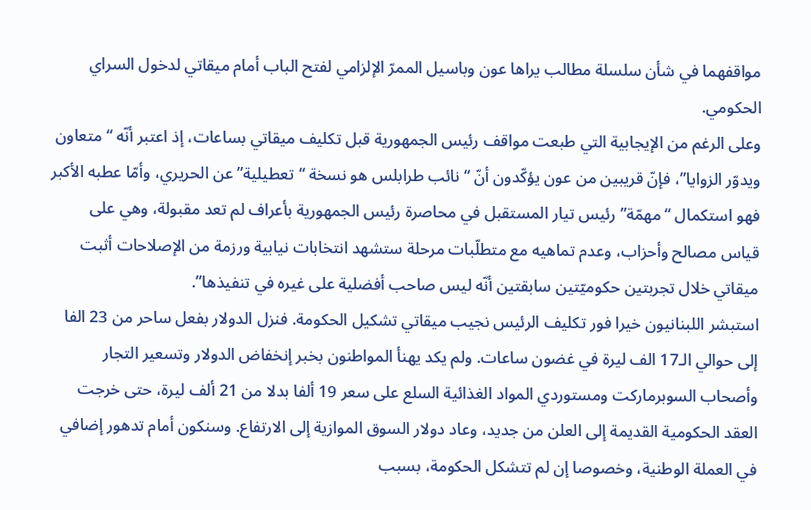مواقفهما في شأن سلسلة مطالب يراها عون وباسيل الممرّ الإلزامي لفتح الباب أمام ميقاتي لدخول السراي الحكومي.
وعلى الرغم من الإيجابية التي طبعت مواقف رئيس الجمهورية قبل تكليف ميقاتي بساعات، إذ اعتبر أنّه “متعاون ويدوّر الزوايا”، فإنّ قريبين من عون يؤكّدون أنّ “نائب طرابلس هو نسخة “تعطيلية” عن الحريري، وأمّا عطبه الأكبر فهو استكمال “مهمّة” رئيس تيار المستقبل في محاصرة رئيس الجمهورية بأعراف لم تعد مقبولة، وهي على قياس مصالح وأحزاب، وعدم تماهيه مع متطلّبات مرحلة ستشهد انتخابات نيابية ورزمة من الإصلاحات أثبت ميقاتي خلال تجربتين حكوميّتين سابقتين أنّه ليس صاحب أفضلية على غيره في تنفيذها”.
استبشر اللبنانيون خيرا فور تكليف الرئيس نجيب ميقاتي تشكيل الحكومة. فنزل الدولار بفعل ساحر من 23 الفا إلى حوالي الـ17 الف ليرة في غضون ساعات. ولم يكد يهنأ المواطنون بخبر إنخفاض الدولار وتسعير التجار وأصحاب السوبرماركت ومستوردي المواد الغذائية السلع على سعر 19 ألفا بدلا من 21 ألف ليرة، حتى خرجت العقد الحكومية القديمة إلى العلن من جديد، وعاد دولار السوق الموازية إلى الارتفاع. وسنكون أمام تدهور إضافي في العملة الوطنية، وخصوصا إن لم تتشكل الحكومة، بسبب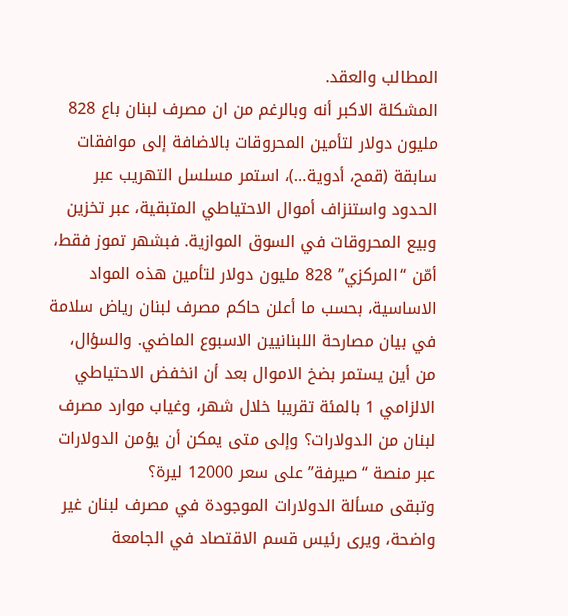المطالب والعقد.
المشكلة الاكبر أنه وبالرغم من ان مصرف لبنان باع 828 مليون دولار لتأمين المحروقات بالاضافة إلى موافقات سابقة (قمح، أدوية…)، استمر مسلسل التهريب عبر الحدود واستنزاف أموال الاحتياطي المتبقية، عبر تخزين وبيع المحروقات في السوق الموازية. فبشهر تموز فقط، أمّن “المركزي” 828 مليون دولار لتأمين هذه المواد الاساسية، بحسب ما أعلن حاكم مصرف لبنان رياض سلامة في بيان مصارحة اللبنانيين الاسبوع الماضي. والسؤال، من أين يستمر بضخ الاموال بعد أن انخفض الاحتياطي الالزامي 1 بالمئة تقريبا خلال شهر، وغياب موارد مصرف لبنان من الدولارات؟ وإلى متى يمكن أن يؤمن الدولارات عبر منصة “صيرفة” على سعر 12000 ليرة؟
وتبقى مسألة الدولارات الموجودة في مصرف لبنان غير واضحة، ويرى رئيس قسم الاقتصاد في الجامعة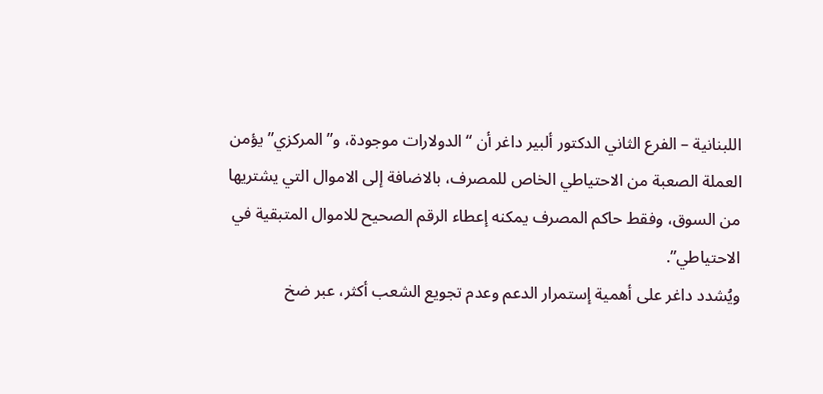اللبنانية – الفرع الثاني الدكتور ألبير داغر أن “الدولارات موجودة، و”المركزي” يؤمن العملة الصعبة من الاحتياطي الخاص للمصرف، بالاضافة إلى الاموال التي يشتريها من السوق، وفقط حاكم المصرف يمكنه إعطاء الرقم الصحيح للاموال المتبقية في الاحتياطي”.
ويُشدد داغر على أهمية إستمرار الدعم وعدم تجويع الشعب أكثر، عبر ضخ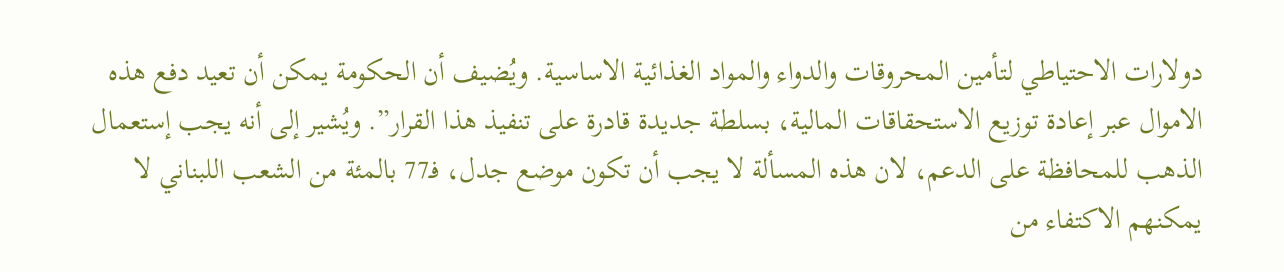دولارات الاحتياطي لتأمين المحروقات والدواء والمواد الغذائية الاساسية. ويُضيف أن الحكومة يمكن أن تعيد دفع هذه الاموال عبر إعادة توزيع الاستحقاقات المالية، بسلطة جديدة قادرة على تنفيذ هذا القرار”. ويُشير إلى أنه يجب إستعمال الذهب للمحافظة على الدعم، لان هذه المسألة لا يجب أن تكون موضع جدل، فـ77 بالمئة من الشعب اللبناني لا يمكنهم الاكتفاء من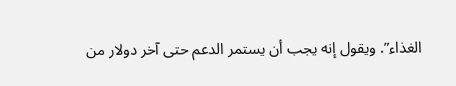الغذاء”. ويقول إنه يجب أن يستمر الدعم حتى آخر دولار من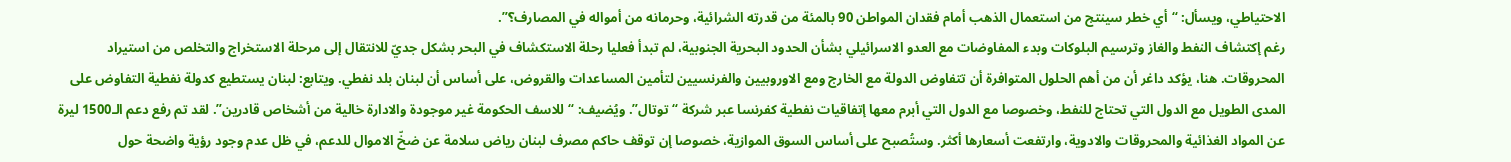الاحتياطي، ويسأل: “أي خطر سينتج من استعمال الذهب أمام فقدان المواطن 90 بالمئة من قدرته الشرائية، وحرمانه من أمواله في المصارف؟”.
رغم إكتشاف النفط والغاز وترسيم البلوكات وبدء المفاوضات مع العدو الاسرائيلي بشأن الحدود البحرية الجنوبية، لم تبدأ فعليا رحلة الاستكشاف في البحر بشكل جديّ للانتقال إلى مرحلة الاستخراج والتخلص من استيراد المحروقات. هنا، يؤكد داغر أن من أهم الحلول المتوافرة أن تتفاوض الدولة مع الخارج ومع الاوروبيين والفرنسيين لتأمين المساعدات والقروض، على أساس أن لبنان بلد نفطي. ويتابع: لبنان يستطيع كدولة نفطية التفاوض على المدى الطويل مع الدول التي تحتاج للنفط، وخصوصا مع الدول التي أبرم معها إتفاقيات نفطية كفرنسا عبر شركة “توتال”. ويُضيف: “للاسف الحكومة غير موجودة والادارة خالية من أشخاص قادرين”. لقد تم رفع دعم الـ1500 ليرة عن المواد الغذائية والمحروقات والادوية، وارتفعت أسعارها أكثر. وستُصبح على أساس السوق الموازية، خصوصا إن توقف حاكم مصرف لبنان رياض سلامة عن ضخّ الاموال للدعم، في ظل عدم وجود رؤية واضحة حول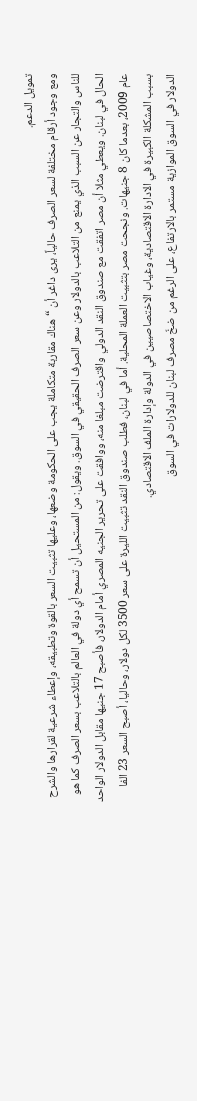تمويل الدعم.
ومع وجود أرقام مختلفة لسعر الصرف حالياً، يرى داغر أن “هناك مقاربة متكاملة يجب على الحكومة وضعها، وعليها تثبيت السعر بالقوة وتطبيقه، وإعطاء شرعية لقرارها والشرح للناس والتجار عن السبب الذي يمنع من التلاعب بالدولار وعن سعر الصرف الحقيقي في السوق. ويقول: من المستحيل أن تسمح أي دولة في العالم بالتلاعب بسعر الصرف كما هو الحال في لبنان. ويعطي مثلا أن مصر اتفقت مع صندوق النقد الدولي واقترضت مبلغا منه، ووافقت على تحرير الجنيه المصري أمام الدولار، فأصبح 17 جنيها مقابل الدولار الواحد عام 2009، بعدما كان 8 جنيهات. ونجحت مصر بتثبيت العملة المحلية. أما في لبنان، فطلب صندوق النقد تثبيت الليرة على سعر 3500 لكل دولار، وحاليا، أصبح السعر 23 الفا بسبب المشكلة الكبيرة في الادارة الاقتصادية، وغياب الاختصاصيين في الدولة وإدارة الملف الاقتصادي.
الدولار في السوق الموازية مستمر بالارتفاع، على الرغم من ضخّ مصرف لبنان للدولارات في السوق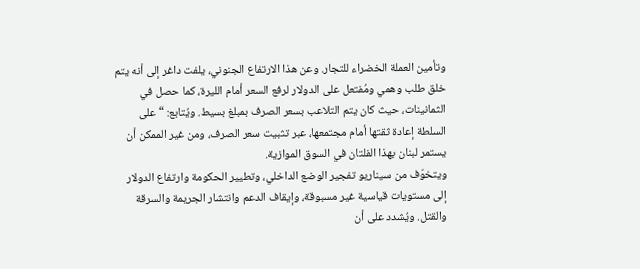وتأمين العملة الخضراء للتجار. وعن هذا الارتفاع الجنوني، يلفت داغر إلى أنه يتم خلق طلب وهمي ومُفتعل على الدولار لرفع السعر أمام الليرة، كما حصل في الثمانينات، حيث كان يتم التلاعب بسعر الصرف بمبلغ بسيط. ويُتابع: “على السلطة إعادة ثقتها أمام مجتمعها، عبر تثبيت سعر الصرف، ومن غير الممكن أن يستمر لبنان بهذا الفلتان في السوق الموازية.
ويتخوّف من سيناريو تفجير الوضع الداخلي، وتطيير الحكومة وارتفاع الدولار إلى مستويات قياسية غير مسبوقة، وإيقاف الدعم وانتشار الجريمة والسرقة والقتل. ويُشدد على أن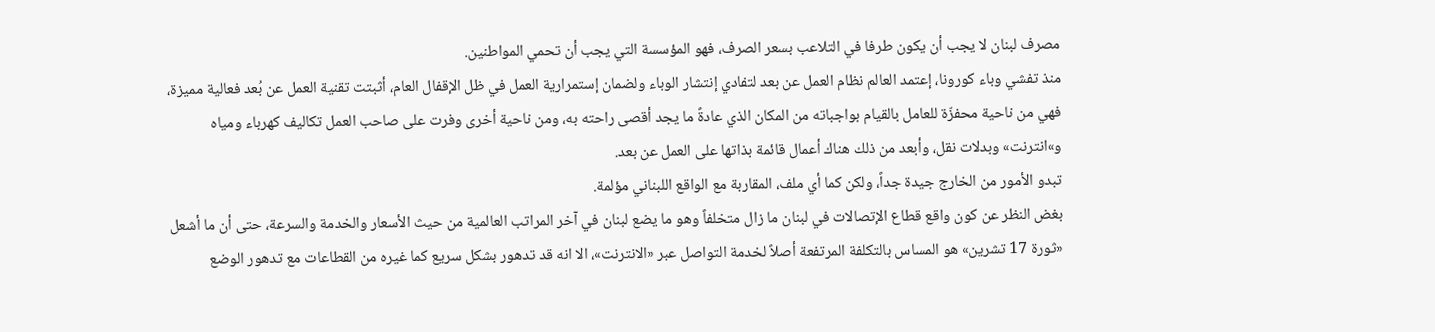مصرف لبنان لا يجب أن يكون طرفا في التلاعب بسعر الصرف، فهو المؤسسة التي يجب أن تحمي المواطنين.
منذ تفشي وباء كورونا، إعتمد العالم نظام العمل عن بعد لتفادي إنتشار الوباء ولضمان إستمرارية العمل في ظل الإقفال العام، أثبتت تقنية العمل عن بُعد فعالية مميزة، فهي من ناحية محفزّة للعامل بالقيام بواجباته من المكان الذي عادةً ما يجد أقصى راحته به، ومن ناحية أخرى وفرت على صاحب العمل تكاليف كهرباء ومياه و»انترنت» وبدلات نقل، وأبعد من ذلك هناك أعمال قائمة بذاتها على العمل عن بعد.
تبدو الأمور من الخارج جيدة جداً، ولكن كما أي ملف، المقاربة مع الواقع اللبناني مؤلمة.
بغض النظر عن كون واقع قطاع الإتصالات في لبنان ما زال متخلفاً وهو ما يضع لبنان في آخر المراتب العالمية من حيث الأسعار والخدمة والسرعة، حتى أن ما أشعل «ثورة 17 تشرين» هو المساس بالتكلفة المرتفعة أصلاً لخدمة التواصل عبر «الانترنت»، الا انه قد تدهور بشكل سريع كما غيره من القطاعات مع تدهور الوضع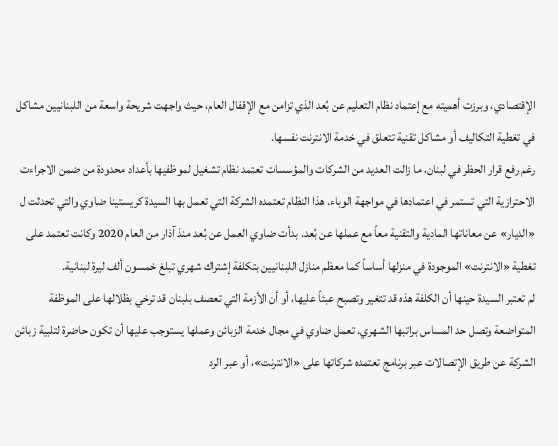الإقتصادي، وبرزت أهميته مع إعتماد نظام التعليم عن بُعد الذي تزامن مع الإقفال العام، حيث واجهت شريحة واسعة من اللبنانيين مشاكل في تغطية التكاليف أو مشاكل تقنية تتعلق في خدمة الانترنت نفسها.
رغم رفع قرار الحظر في لبنان، ما زالت العديد من الشركات والمؤسسات تعتمد نظام تشغيل لموظفيها بأعداد محدودة من ضمن الاجراءت الاحترازية التي تستمر في اعتمادها في مواجهة الوباء. هذا النظام تعتمده الشركة التي تعمل بها السيدة كريستينا ضاوي والتي تحدثت ل «الديار» عن معاناتها المادية والتقنية معاً مع عملها عن بُعد. بدأت ضاوي العمل عن بُعد منذ آذار من العام 2020 وكانت تعتمد على تغطية «الانترنت» الموجودة في منزلها أساساً كما معظم منازل اللبنانيين بتكلفة إشتراك شهري تبلغ خمسون ألف ليرة لبنانية.
لم تعتبر السيدة حينها أن الكلفة هذه قد تتغير وتصبح عبئاً عليها، أو أن الأزمة التي تعصف بلبنان قد ترخي بظلالها على الموظفة المتواضعة وتصل حد المساس براتبها الشهري. تعمل ضاوي في مجال خدمة الزبائن وعملها يستوجب عليها أن تكون حاضرة لتلبية زبائن الشركة عن طريق الإتصالات عبر برنامج تعتمده شركاتها على «الانترنت»، أو عبر الرد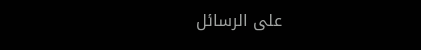على الرسائل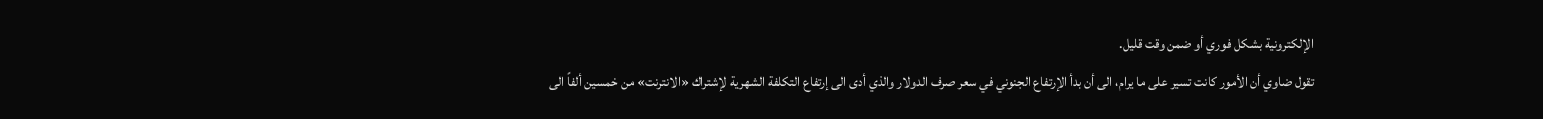الإلكترونية بشكل فوري أو ضمن وقت قليل.
تقول ضاوي أن الأمور كانت تسير على ما يرام، الى أن بدأ الإرتفاع الجنوني في سعر صرف الدولار والذي أدى الى إرتفاع التكلفة الشهرية لإشتراك «الانترنت» من خمسين ألفاً الى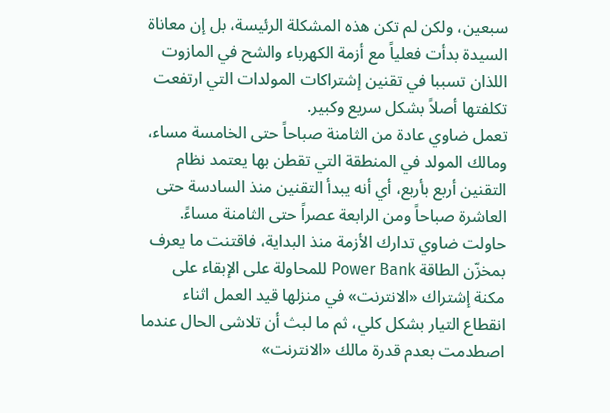سبعين، ولكن لم تكن هذه المشكلة الرئيسة، بل إن معاناة السيدة بدأت فعلياً مع أزمة الكهرباء والشح في المازوت اللذان تسببا في تقنين إشتراكات المولدات التي ارتفعت تكلفتها أصلاً بشكل سريع وكبير.
تعمل ضاوي عادة من الثامنة صباحاً حتى الخامسة مساء، ومالك المولد في المنطقة التي تقطن بها يعتمد نظام التقنين أربع بأربع، أي أنه يبدأ التقنين منذ السادسة حتى العاشرة صباحاً ومن الرابعة عصراً حتى الثامنة مساءً.
حاولت ضاوي تدارك الأزمة منذ البداية، فاقتنت ما يعرف بمخزّن الطاقة Power Bank للمحاولة على الإبقاء على مكنة إشتراك «الانترنت» في منزلها قيد العمل اثناء انقطاع التيار بشكل كلي، ثم ما لبث أن تلاشى الحال عندما اصطدمت بعدم قدرة مالك «الانترنت»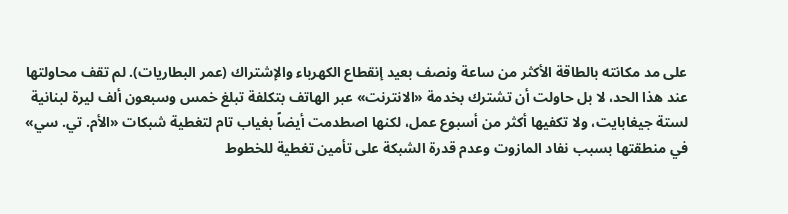على مد مكانته بالطاقة الأكثر من ساعة ونصف بعيد إنقطاع الكهرباء والإشتراك (عمر البطاريات). لم تقف محاولتها عند هذا الحد، لا بل حاولت أن تشترك بخدمة «الانترنت» عبر الهاتف بتكلفة تبلغ خمس وسبعون ألف ليرة لبنانية لستة جيغابايت، ولا تكفيها أكثر من أسبوع عمل، لكنها اصطدمت أيضاً بغياب تام لتغطية شبكات «الأم. تي. سي» في منطقتها بسبب نفاد المازوت وعدم قدرة الشبكة على تأمين تغطية للخطوط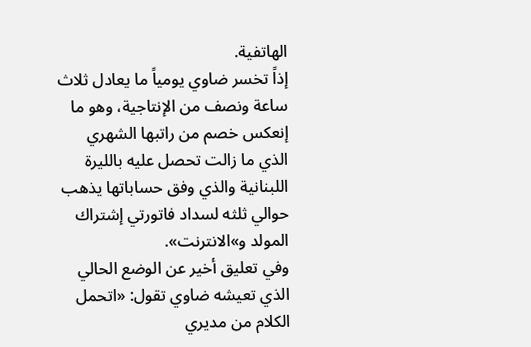الهاتفية.
إذاً تخسر ضاوي يومياً ما يعادل ثلاث ساعة ونصف من الإنتاجية، وهو ما إنعكس خصم من راتبها الشهري الذي ما زالت تحصل عليه بالليرة اللبنانية والذي وفق حساباتها يذهب حوالي ثلثه لسداد فاتورتي إشتراك المولد و»الانترنت».
وفي تعليق أخير عن الوضع الحالي الذي تعيشه ضاوي تقول: «اتحمل الكلام من مديري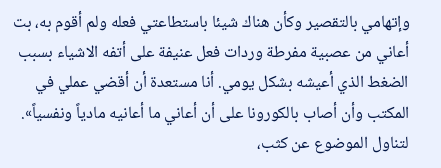وإتهامي بالتقصير وكأن هناك شيئا باستطاعتي فعله ولم أقوم به، بت أعاني من عصبية مفرطة وردات فعل عنيفة على أتفه الاشياء بسبب الضغط الذي أعيشه بشكل يومي. أنا مستعدة أن أقضي عملي في المكتب وأن أصاب بالكورونا على أن أعاني ما أعانيه مادياً ونفسياً».
لتناول الموضوع عن كثب،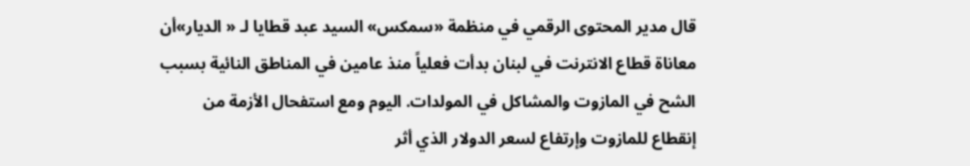قال مدير المحتوى الرقمي في منظمة «سمكس» السيد عبد قطايا لـ « الديار»أن معاناة قطاع الانترنت في لبنان بدأت فعلياً منذ عامين في المناطق النائية بسبب الشح في المازوت والمشاكل في المولدات. اليوم ومع استفحال الأزمة من إنقطاع للمازوت وإرتفاع لسعر الدولار الذي أثر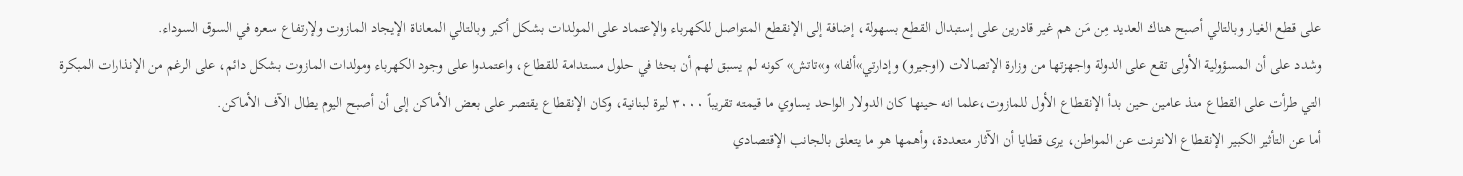على قطع الغيار وبالتالي أصبح هناك العديد مِن مَن هم غير قادرين على إستبدال القطع بسهولة، إضافة إلى الإنقطع المتواصل للكهرباء والإعتماد على المولدات بشكل أكبر وبالتالي المعاناة الإيجاد المازوت ولإرتفاع سعره في السوق السوداء.
وشدد على أن المسؤولية الأولى تقع على الدولة واجهزتها من وزارة الإتصالات (اوجيرو) وإدارتي»ألفا» و»تاتش» كونه لم يسبق لهم أن بحثا في حلول مستدامة للقطاع، واعتمدوا على وجود الكهرباء ومولدات المازوت بشكل دائم، على الرغم من الإنذارات المبكرة التي طرأت على القطاع منذ عامين حين بدأ الإنقطاع الأول للمازوت،علما انه حينها كان الدولار الواحد يساوي ما قيمته تقريباً ٣٠٠٠ ليرة لبنانية، وكان الإنقطاع يقتصر على بعض الأماكن إلى أن أصبح اليوم يطال الآف الأماكن.
أما عن التأثير الكبير الإنقطاع الانترنت عن المواطن، يرى قطايا أن الآثار متعددة، وأهمها هو ما يتعلق بالجانب الإقتصادي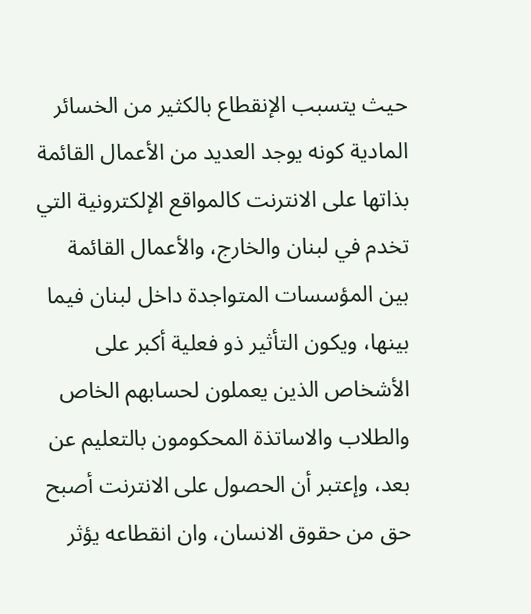حيث يتسبب الإنقطاع بالكثير من الخسائر المادية كونه يوجد العديد من الأعمال القائمة بذاتها على الانترنت كالمواقع الإلكترونية التي تخدم في لبنان والخارج، والأعمال القائمة بين المؤسسات المتواجدة داخل لبنان فيما بينها، ويكون التأثير ذو فعلية أكبر على الأشخاص الذين يعملون لحسابهم الخاص والطلاب والاساتذة المحكومون بالتعليم عن بعد، وإعتبر أن الحصول على الانترنت أصبح حق من حقوق الانسان، وان انقطاعه يؤثر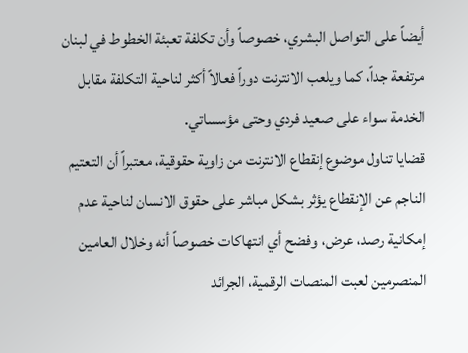أيضاً على التواصل البشري، خصوصاً وأن تكلفة تعبئة الخطوط في لبنان مرتفعة جداً، كما ويلعب الانترنت دوراً فعالاً أكثر لناحية التكلفة مقابل الخدمة سواء على صعيد فردي وحتى مؤسساتي.
قضايا تناول موضوع إنقطاع الانترنت من زاوية حقوقية، معتبراً أن التعتيم الناجم عن الإنقطاع يؤثر بشكل مباشر على حقوق الانسان لناحية عدم إمكانية رصد، عرض، وفضح أي انتهاكات خصوصاً أنه وخلال العامين المنصرمين لعبت المنصات الرقمية، الجرائد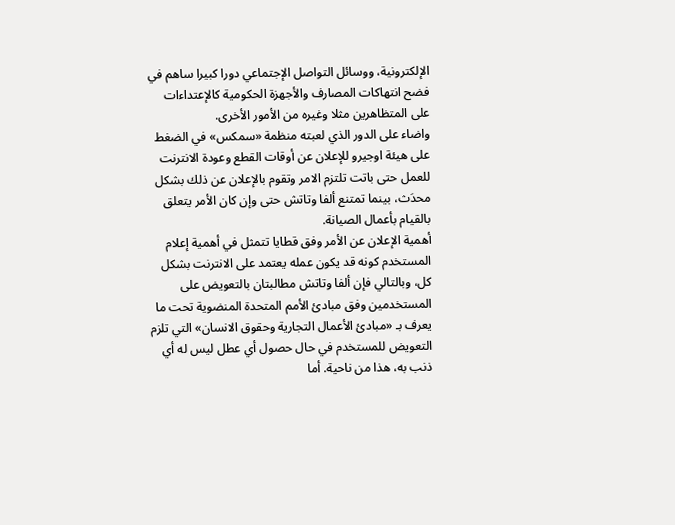الإلكترونية، ووسائل التواصل الإجتماعي دورا كبيرا ساهم في فضح انتهاكات المصارف والأجهزة الحكومية كالإعتداءات على المتظاهرين مثلا وغيره من الأمور الأخرى.
واضاء على الدور الذي لعبته منظمة «سمكس» في الضغط على هيئة اوجيرو للإعلان عن أوقات القطع وعودة الانترنت للعمل حتى باتت تلتزم الامر وتقوم بالإعلان عن ذلك بشكل محدَث، بينما تمتنع ألفا وتاتش حتى وإن كان الأمر يتعلق بالقيام بأعمال الصيانة.
أهمية الإعلان عن الأمر وفق قطايا تتمثل في أهمية إعلام المستخدم كونه قد يكون عمله يعتمد على الانترنت بشكل كل، وبالتالي فإن ألفا وتاتش مطالبتان بالتعويض على المستخدمين وفق مبادئ الأمم المتحدة المنضوية تحت ما يعرف بـ «مبادئ الأعمال التجارية وحقوق الانسان» التي تلزم التعويض للمستخدم في حال حصول أي عطل ليس له أي ذنب به، هذا من ناحية. أما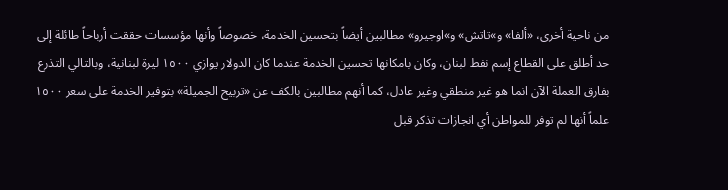من ناحية أخرى، «ألفا» و»تاتش» و»اوجيرو» مطالبين أيضاً بتحسين الخدمة، خصوصاً وأنها مؤسسات حققت أرباحاً طائلة إلى حد أطلق على القطاع إسم نفط لبنان، وكان بامكانها تحسين الخدمة عندما كان الدولار يوازي ١٥٠٠ ليرة لبنانية، وبالتالي التذرع بفارق العملة الآن انما هو غير منطقي وغير عادل، كما أنهم مطالبين بالكف عن «تربيح الجميلة» بتوفير الخدمة على سعر ١٥٠٠ علماً أنها لم توفر للمواطن أي انجازات تذكر قبل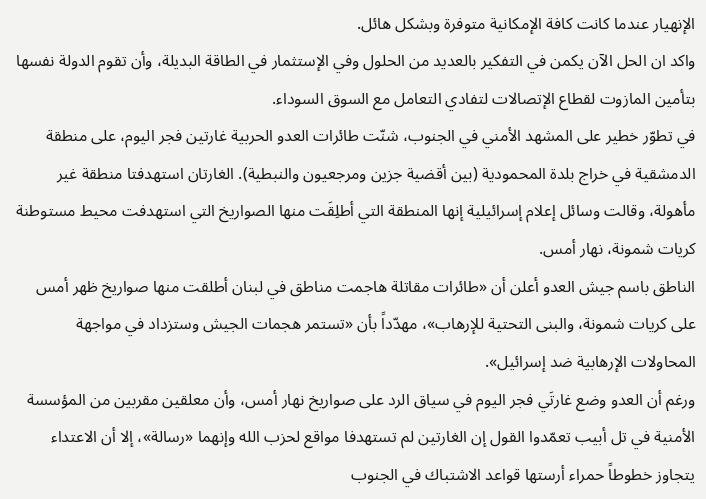الإنهيار عندما كانت كافة الإمكانية متوفرة وبشكل هائل.
واكد ان الحل الآن يكمن في التفكير بالعديد من الحلول وفي الإستثمار في الطاقة البديلة، وأن تقوم الدولة نفسها بتأمين المازوت لقطاع الإتصالات لتفادي التعامل مع السوق السوداء.
في تطوّر خطير على المشهد الأمني في الجنوب، شنّت طائرات العدو الحربية غارتين فجر اليوم، على منطقة الدمشقية في خراج بلدة المحمودية (بين أقضية جزين ومرجعيون والنبطية). الغارتان استهدفتا منطقة غير مأهولة، وقالت وسائل إعلام إسرائيلية إنها المنطقة التي أطلِقَت منها الصواريخ التي استهدفت محيط مستوطنة كريات شمونة، نهار أمس.
الناطق باسم جيش العدو أعلن أن «طائرات مقاتلة هاجمت مناطق في لبنان أطلقت منها صواريخ ظهر أمس على كريات شمونة، والبنى التحتية للإرهاب»، مهدّداً بأن «تستمر هجمات الجيش وستزداد في مواجهة المحاولات الإرهابية ضد إسرائيل».
ورغم أن العدو وضع غارتَي فجر اليوم في سياق الرد على صواريخ نهار أمس، وأن معلقين مقربين من المؤسسة الأمنية في تل أبيب تعمّدوا القول إن الغارتين لم تستهدفا مواقع لحزب الله وإنهما «رسالة»، إلا أن الاعتداء يتجاوز خطوطاً حمراء أرستها قواعد الاشتباك في الجنوب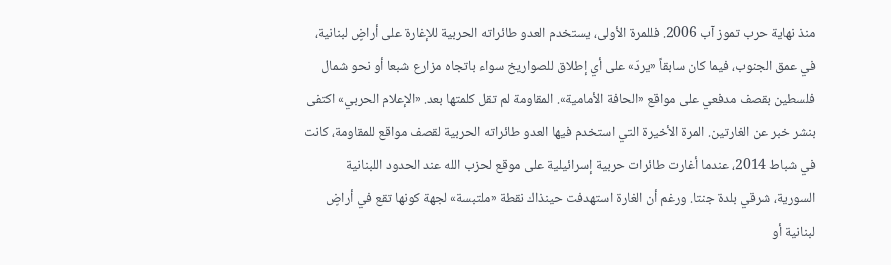منذ نهاية حرب تموز آب 2006. فللمرة الأولى، يستخدم العدو طائراته الحربية للإغارة على أراضٍ لبنانية، في عمق الجنوب، فيما كان سابقاً «يردّ» على أي إطلاق للصواريخ سواء باتجاه مزارع شبعا أو نحو شمال فلسطين بقصف مدفعي على مواقع «الحافة الأمامية». المقاومة لم تقل كلمتها بعد. «الإعلام الحربي» اكتفى بنشر خبر عن الغارتين. المرة الأخيرة التي استخدم فيها العدو طائراته الحربية لقصف مواقع للمقاومة، كانت في شباط 2014، عندما أغارت طائرات حربية إسرائيلية على موقع لحزب الله عند الحدود اللبنانية السورية، شرقي بلدة جنتا. ورغم أن الغارة استهدفت حينذاك نقطة «ملتبسة» لجهة كونها تقع في أراضٍ لبنانية أو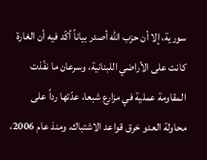سورية، إلا أن حزب الله أصدر بياناً أكّد فيه أن الغارة كانت على الأراضي اللبنانية، وسرعان ما نفّذت المقاومة عملية في مزارع شبعا، عدّتها رداً على محاولة العدو خرق قواعد الاشتباك. ومنذ عام 2006،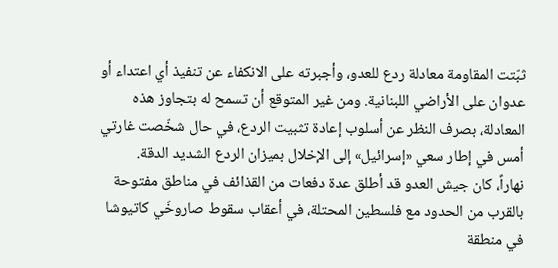ثبّتت المقاومة معادلة ردع للعدو، وأجبرته على الانكفاء عن تنفيذ أي اعتداء أو عدوان على الأراضي اللبنانية. ومن غير المتوقع أن تسمح له بتجاوز هذه المعادلة، بصرف النظر عن أسلوب إعادة تثبيت الردع، في حال شخّصت غارتي أمس في إطار سعي «إسرائيل» إلى الإخلال بميزان الردع الشديد الدقة.
نهاراً، كان جيش العدو قد أطلق عدة دفعات من القذائف في مناطق مفتوحة بالقرب من الحدود مع فلسطين المحتلة، في أعقاب سقوط صاروخَي كاتيوشا في منطقة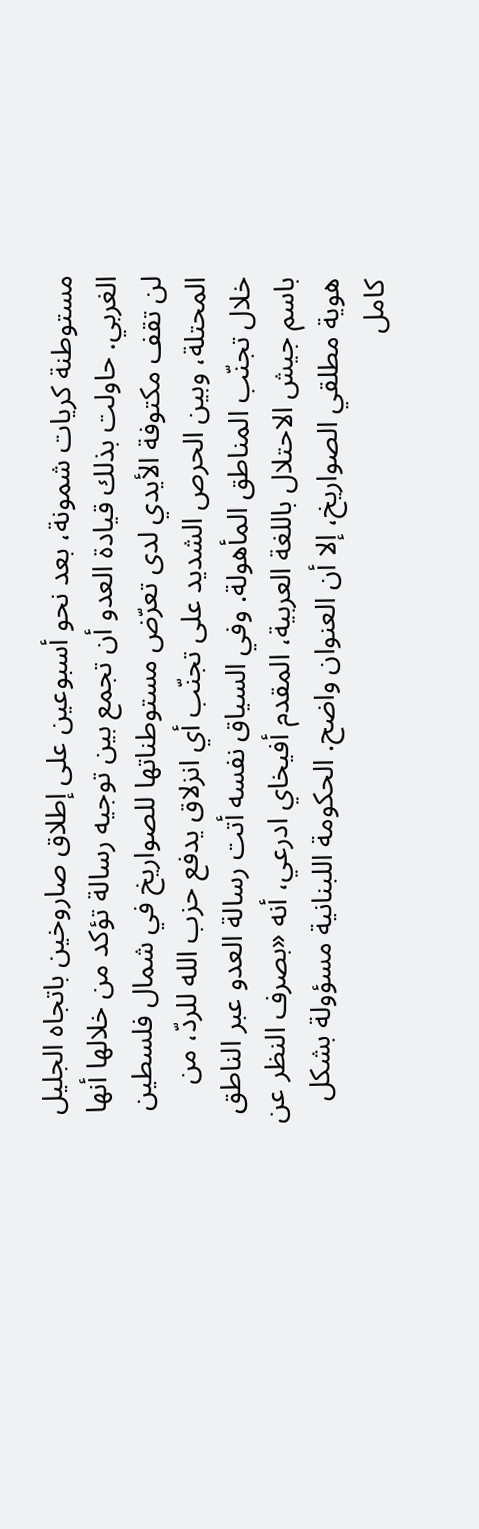مستوطنة كريات شمونة، بعد نحو أسبوعين على إطلاق صاروخين باتجاه الجليل الغربي. حاولت بذلك قيادة العدو أن تجمع بين توجيه رسالة تؤكد من خلالها أنها لن تقف مكتوفة الأيدي لدى تعرّض مستوطناتها للصواريخ في شمال فلسطين المحتلة، وبين الحرص الشديد على تجنّب أي انزلاق يدفع حزب الله للردّ، من خلال تجنّب المناطق المأهولة. وفي السياق نفسه أتت رسالة العدو عبر الناطق باسم جيش الاحتلال باللغة العربية، المقدم أفيخاي ادرعي، أنه «بصرف النظر عن هوية مطلقي الصواريخ، إلا أن العنوان واضح. الحكومة اللبنانية مسؤولة بشكل كامل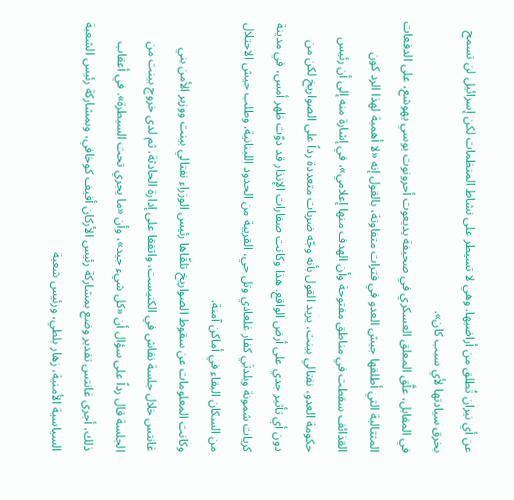عن أي نيران تُطلق من أراضيها. وهي لا تسيطر على نشاط المنظمات لكن إسرائيل لن تسمح بخرق سيادتها لأي سبب كان».
في المقابل، علَّق المعلق العسكري في صحيفة يديعوت أحرونوت يوسي يهوشع، على الدفعات المتتالية التي أطلقها جيش العدو في فترات متفاوتة، بالقول إنه «لا أهمية لهذا الرد كون القذائف سقطت في مناطق مفتوحة وأن الهدف منها إعلامي»، في إشارة منه إلى أن رئيس حكومة العدو، نفتالي بينت، يريد القول بأنه وجّه ضربات متعددة رداً على الصواريخ لكن من دون أي تأثير جدي على أرض الواقع. هذا وكانت صفارات الإنذار قد دوّت ظهر أمس، في مدينة كريات شمونة وبلدتَي كفار غلعادي وتل حي، القريبة من الحدود اللبنانية. وطلب جيش الاحتلال من السكان البقاء في أماكن آمنة.
وكانت المعلومات عن سقوط الصواريخ تلقّاها رئيس الوزراء نفتالي بينت ووزير الأمن بني غانتس خلال جلسة نقاش في الكنيست، واتفقا على إدارة الحادثة. ثم لدى خروج بينت من الجلسة قال رداً على سؤال أن «كل شيء جيد»، وأن «ما يجري تحت السيطرة». في أعقاب ذلك، أجرى غانتس تقدير وضع بمشاركة رئيس الأركان أفيف كوخافي، وبمشاركة رئيس الشعبة السياسية الأمنية، زهار بلطي، ورئيس شعبة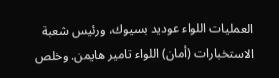العمليات اللواء عوديد بسيوك، ورئيس شعبة الاستخبارات (أمان) اللواء تامير هايمن. وخلص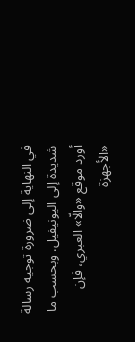في النهاية إلى ضرورة توجيه رسالة شديدة إلى اليونيفيل. وبحسب ما أورد موقع «والّا» العبري، فإن «الأجهزة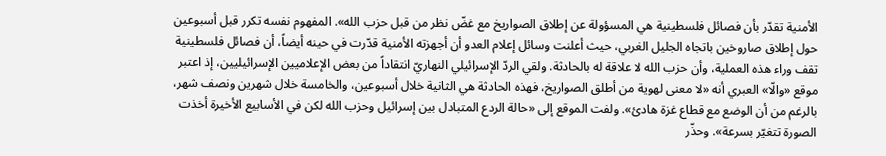الأمنية تقدّر بأن فصائل فلسطينية هي المسؤولة عن إطلاق الصواريخ مع غضّ نظر من قبل حزب الله». المفهوم نفسه تكرر قبل أسبوعين حول إطلاق صاروخين باتجاه الجليل الغربي، حيث أعلنت وسائل إعلام العدو أن أجهزته الأمنية قدّرت في حينه أيضاً، أن فصائل فلسطينية تقف وراء هذه العملية، وأن حزب الله لا علاقة له بالحادثة. ولقي الردّ الإسرائيلي النهاريّ انتقاداً من بعض الإعلاميين الإسرائيليين، إذ اعتبر موقع «والّا» العبري أنه «لا معنى لهوية من أطلق الصواريخ، فهذه الحادثة هي الثانية خلال أسبوعين، والخامسة خلال شهرين ونصف شهر، بالرغم من أن الوضع مع قطاع غزة هادئ». ولفت الموقع إلى «حالة الردع المتبادل بين إسرائيل وحزب الله لكن في الأسابيع الأخيرة أخذت الصورة تتغيّر بسرعة». وحذّر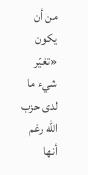من أن يكون «تغيّر شيء ما لدى حزب الله رغم أنها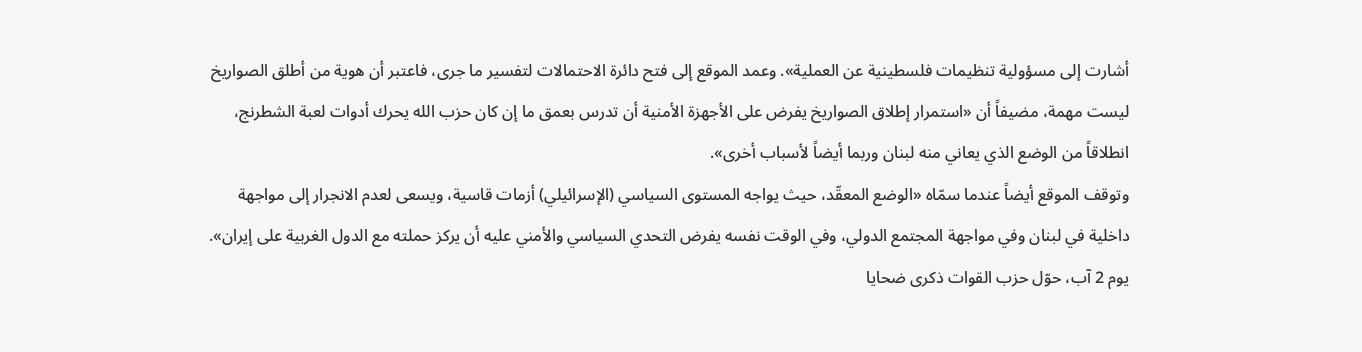أشارت إلى مسؤولية تنظيمات فلسطينية عن العملية». وعمد الموقع إلى فتح دائرة الاحتمالات لتفسير ما جرى، فاعتبر أن هوية من أطلق الصواريخ ليست مهمة، مضيفاً أن «استمرار إطلاق الصواريخ يفرض على الأجهزة الأمنية أن تدرس بعمق ما إن كان حزب الله يحرك أدوات لعبة الشطرنج، انطلاقاً من الوضع الذي يعاني منه لبنان وربما أيضاً لأسباب أخرى».
وتوقف الموقع أيضاً عندما سمّاه «الوضع المعقّد، حيث يواجه المستوى السياسي (الإسرائيلي) أزمات قاسية، ويسعى لعدم الانجرار إلى مواجهة داخلية في لبنان وفي مواجهة المجتمع الدولي، وفي الوقت نفسه يفرض التحدي السياسي والأمني عليه أن يركز حملته مع الدول الغربية على إيران».
يوم 2 آب، حوّل حزب القوات ذكرى ضحايا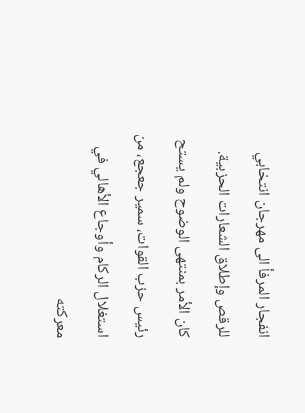انفجار المرفأ الى مهرجان انتخابي للرقص وإطلاق الشعارات الحزبية. كان الأمر بمنتهى الوضوح ولم يستح رئيس حزب القوات، سمير جعجع، من استغلال الركام وأوجاع الأهالي في معركته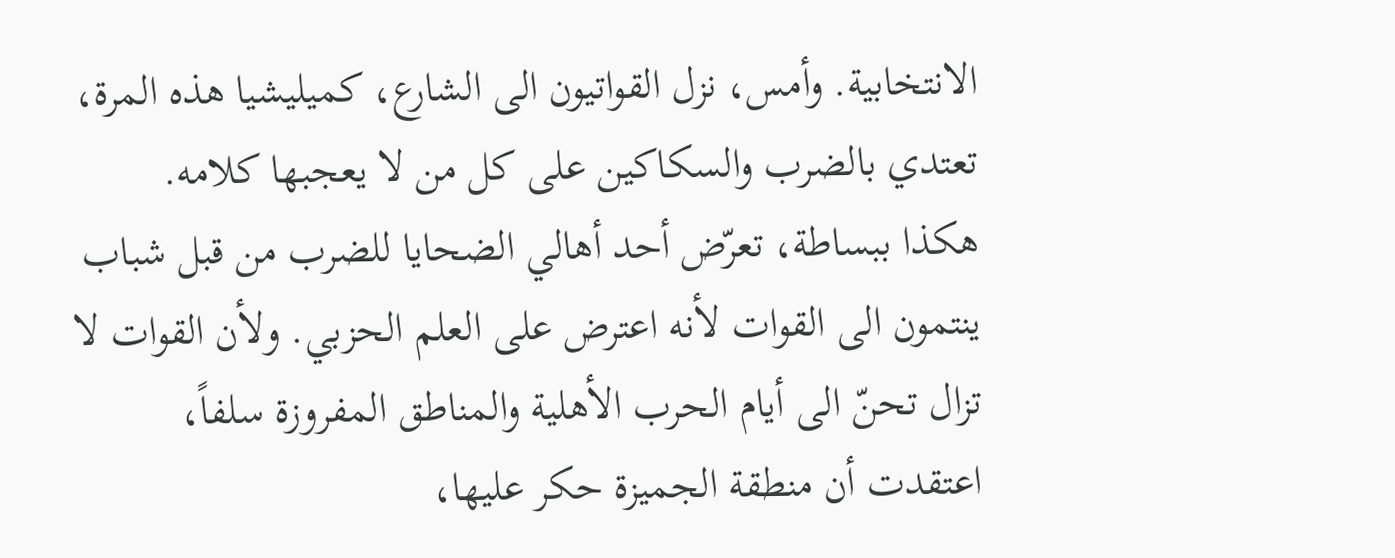الانتخابية. وأمس، نزل القواتيون الى الشارع، كميليشيا هذه المرة، تعتدي بالضرب والسكاكين على كل من لا يعجبها كلامه.
هكذا ببساطة، تعرّض أحد أهالي الضحايا للضرب من قبل شباب ينتمون الى القوات لأنه اعترض على العلم الحزبي. ولأن القوات لا تزال تحنّ الى أيام الحرب الأهلية والمناطق المفروزة سلفاً، اعتقدت أن منطقة الجميزة حكر عليها،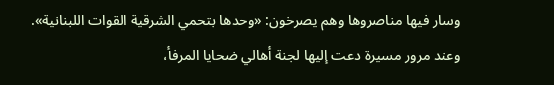وسار فيها مناصروها وهم يصرخون: «وحدها بتحمي الشرقية القوات اللبنانية».
وعند مرور مسيرة دعت إليها لجنة أهالي ضحايا المرفأ،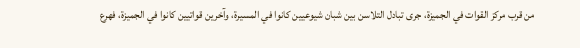من قرب مركز القوات في الجميزة، جرى تبادل التلاسن بين شبان شيوعيين كانوا في المسيرة، وآخرين قواتيين كانوا في الجميزة، فهرع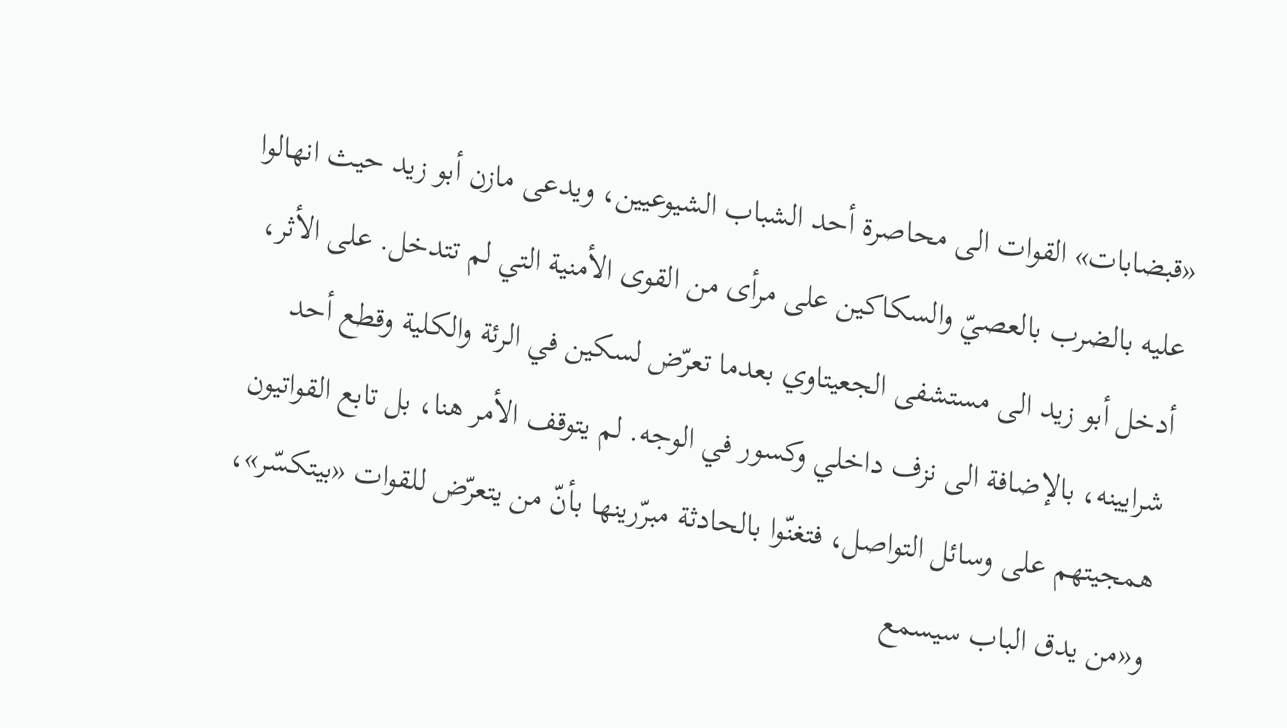«قبضابات» القوات الى محاصرة أحد الشباب الشيوعيين، ويدعى مازن أبو زيد حيث انهالوا عليه بالضرب بالعصيّ والسكاكين على مرأى من القوى الأمنية التي لم تتدخل. على الأثر، أدخل أبو زيد الى مستشفى الجعيتاوي بعدما تعرّض لسكين في الرئة والكلية وقطع أحد شرايينه، بالإضافة الى نزف داخلي وكسور في الوجه. لم يتوقف الأمر هنا، بل تابع القواتيون همجيتهم على وسائل التواصل، فتغنّوا بالحادثة مبرّرينها بأنّ من يتعرّض للقوات «بيتكسّر»، و«من يدق الباب سيسمع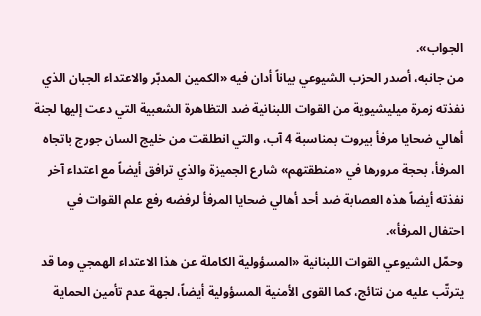الجواب».
من جانبه، أصدر الحزب الشيوعي بياناً أدان فيه «الكمين المدبّر والاعتداء الجبان الذي نفذته زمرة ميليشيوية من القوات اللبنانية ضد التظاهرة الشعبية التي دعت إليها لجنة أهالي ضحايا مرفأ بيروت بمناسبة 4 آب، والتي انطلقت من خليج السان جورج باتجاه المرفأ، بحجة مرورها في «منطقتهم» شارع الجميزة والذي ترافق أيضاً مع اعتداء آخر نفذته أيضاً هذه العصابة ضد أحد أهالي ضحايا المرفأ لرفضه رفع علم القوات في احتفال المرفأ».
وحمّل الشيوعي القوات اللبنانية «المسؤولية الكاملة عن هذا الاعتداء الهمجي وما قد يترتّب عليه من نتائج، كما القوى الأمنية المسؤولية أيضاً، لجهة عدم تأمين الحماية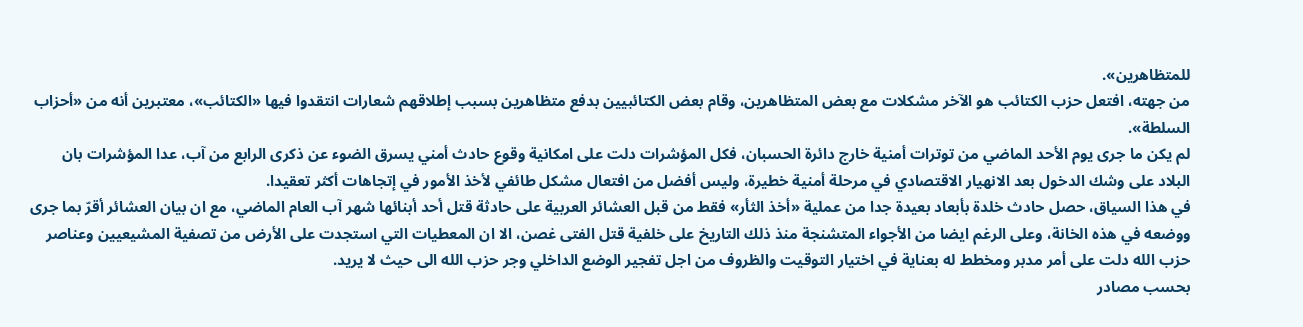للمتظاهرين».
من جهته، افتعل حزب الكتائب هو الآخر مشكلات مع بعض المتظاهرين، وقام بعض الكتائبيين بدفع متظاهرين بسبب إطلاقهم شعارات انتقدوا فيها «الكتائب»، معتبرين أنه من «أحزاب السلطة».
لم يكن ما جرى يوم الأحد الماضي من توترات أمنية خارج دائرة الحسبان، فكل المؤشرات دلت على امكانية وقوع حادث أمني يسرق الضوء عن ذكرى الرابع من آب، عدا المؤشرات بان البلاد على وشك الدخول بعد الانهيار الاقتصادي في مرحلة أمنية خطيرة، وليس أفضل من افتعال مشكل طائفي لأخذ الأمور في إتجاهات أكثر تعقيدا.
في هذا السياق، حصل حادث خلدة بأبعاد بعيدة جدا من عملية «أخذ الثأر» فقط من قبل العشائر العربية على حادثة قتل أحد أبنائها شهر آب العام الماضي، مع ان بيان العشائر أقرّ بما جرى ووضعه في هذه الخانة، وعلى الرغم ايضا من الأجواء المتشنجة منذ ذلك التاريخ على خلفية قتل الفتى غصن، الا ان المعطيات التي استجدت على الأرض من تصفية المشيعيين وعناصر حزب الله دلت على أمر مدبر ومخطط له بعناية في اختيار التوقيت والظروف من اجل تفجير الوضع الداخلي وجر حزب الله الى حيث لا يريد.
بحسب مصادر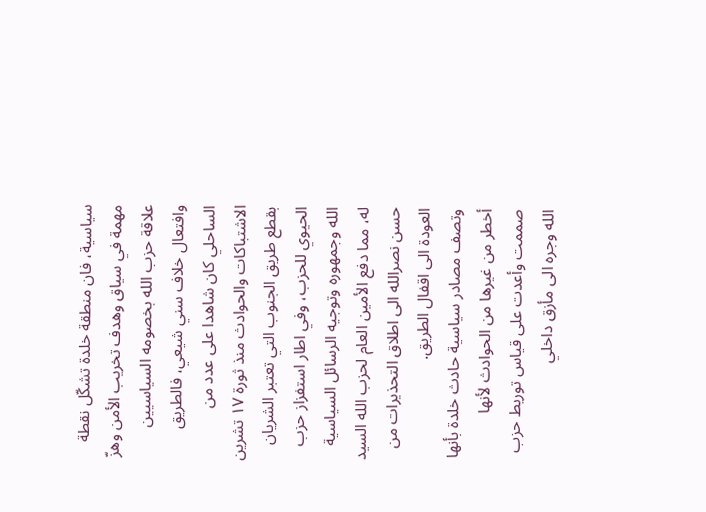سياسية، فان منطقة خلدة تشكّل نقطة مهمة في سياق وهدف تخريب الأمن وهزّ علاقة حزب الله بخصومه السياسيين وافتعال خلاف سني شيعي، فالطريق الساحلي كان شاهدا على عدد من الاشتباكات والحوادث منذ ثورة ١٧ تشرين بقطع طريق الجنوب التي تعتبر الشريان الحيوي للحزب، وفي اطار استفزاز حزب الله وجمهوره وتوجيه الرسائل السياسية له، مما دفع الأمين العام لحزب الله السيد حسن نصرالله الى اطلاق التحذيرات من العودة الى اقفال الطريق.
وتصف مصادر سياسية حادث خلدة بأنها أخطر من غيرها من الحوادث لأنها صممت وأعدت على قياس توريط حزب الله وجره الى مأزق داخلي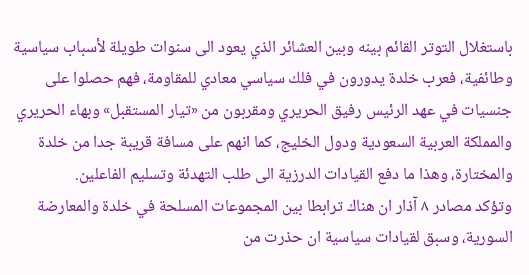باستغلال التوتر القائم بينه وبين العشائر الذي يعود الى سنوات طويلة لأسباب سياسية وطائفية، فعرب خلدة يدورون في فلك سياسي معادي للمقاومة، فهم حصلوا على جنسيات في عهد الرئيس رفيق الحريري ومقربون من «تيار المستقبل» وبهاء الحريري والمملكة العربية السعودية ودول الخليج، كما انهم على مسافة قريبة جدا من خلدة والمختارة، وهذا ما دفع القيادات الدرزية الى طلب التهدئة وتسليم الفاعلين.
وتؤكد مصادر ٨ آذار ان هناك ترابطا بين المجموعات المسلحة في خلدة والمعارضة السورية، وسبق لقيادات سياسية ان حذرت من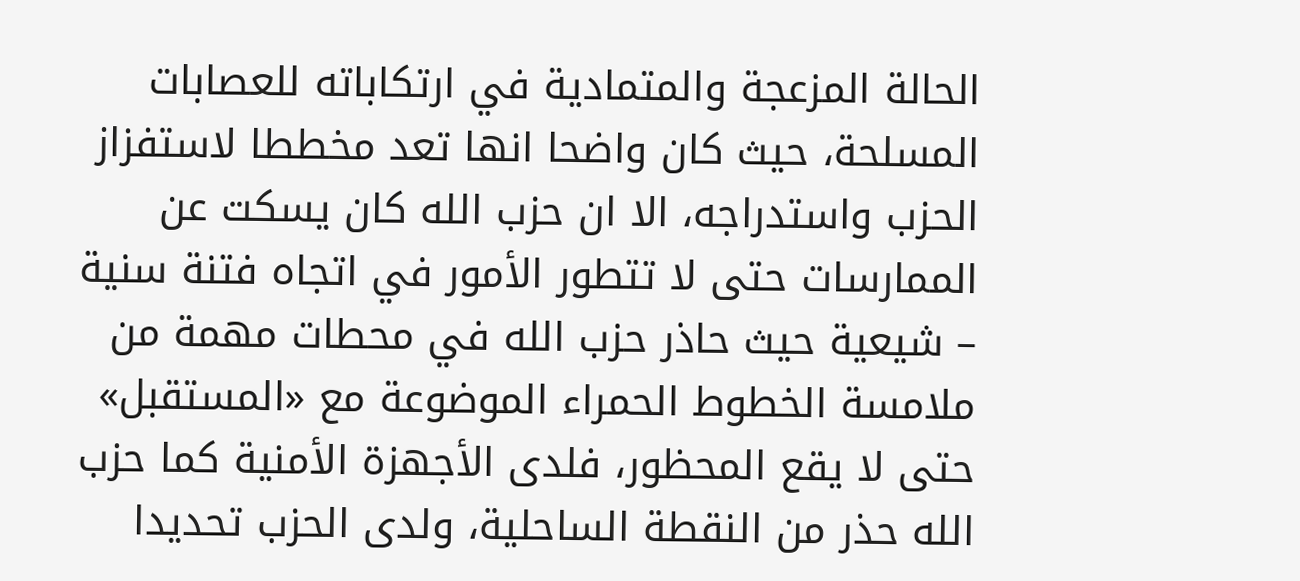الحالة المزعجة والمتمادية في ارتكاباته للعصابات المسلحة، حيث كان واضحا انها تعد مخططا لاستفزاز الحزب واستدراجه، الا ان حزب الله كان يسكت عن الممارسات حتى لا تتطور الأمور في اتجاه فتنة سنية – شيعية حيث حاذر حزب الله في محطات مهمة من ملامسة الخطوط الحمراء الموضوعة مع «المستقبل» حتى لا يقع المحظور، فلدى الأجهزة الأمنية كما حزب الله حذر من النقطة الساحلية، ولدى الحزب تحديدا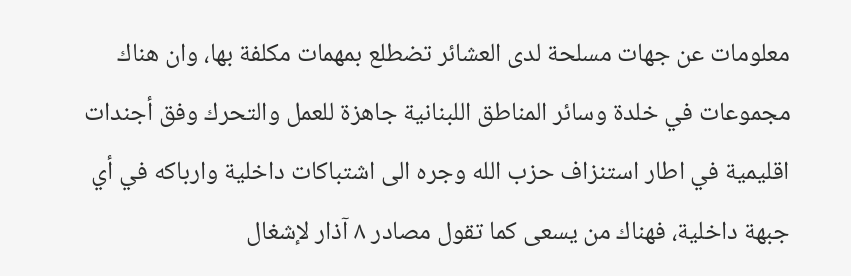معلومات عن جهات مسلحة لدى العشائر تضطلع بمهمات مكلفة بها، وان هناك مجموعات في خلدة وسائر المناطق اللبنانية جاهزة للعمل والتحرك وفق أجندات اقليمية في اطار استنزاف حزب الله وجره الى اشتباكات داخلية وارباكه في أي جبهة داخلية، فهناك من يسعى كما تقول مصادر ٨ آذار لإشغال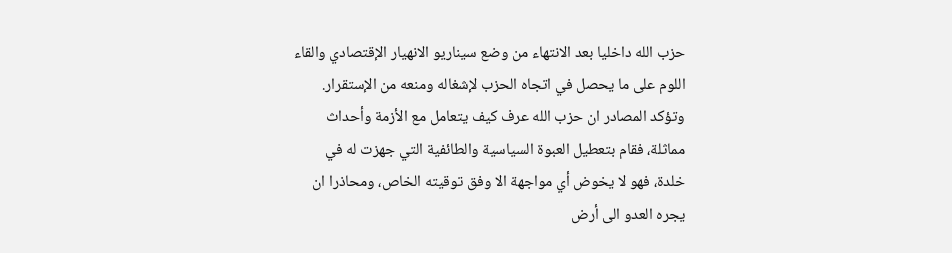حزب الله داخليا بعد الانتهاء من وضع سيناريو الانهيار الإقتصادي والقاء اللوم على ما يحصل في اتجاه الحزب لإشغاله ومنعه من الإستقرار.
وتؤكد المصادر ان حزب الله عرف كيف يتعامل مع الأزمة وأحداث مماثلة، فقام بتعطيل العبوة السياسية والطائفية التي جهزت له في خلدة، فهو لا يخوض أي مواجهة الا وفق توقيته الخاص، ومحاذرا ان يجره العدو الى أرض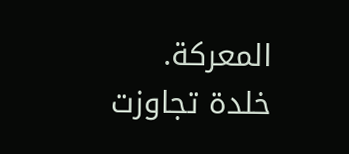المعركة.
خلدة تجاوزت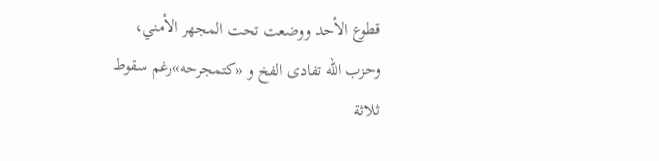قطوع الأحد ووضعت تحت المجهر الأمني، وحزب الله تفادى الفخ و «كتمجرحه»رغم سقوط ثلاثة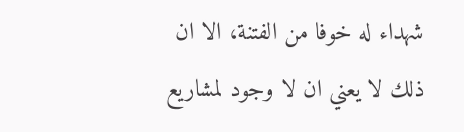شهداء له خوفا من الفتنة، الا ان ذلك لا يعني ان لا وجود لمشاريع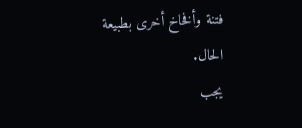فتنة وأفخاخ أخرى بطبيعة الحال.
يجب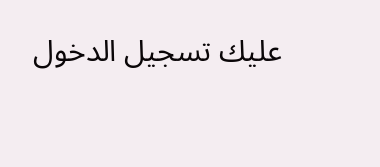عليك تسجيل الدخول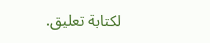لكتابة تعليق.